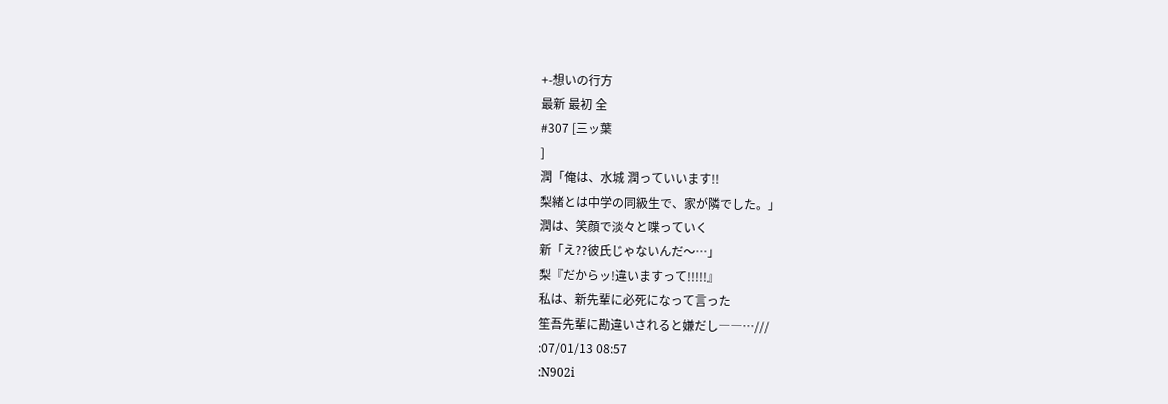+-想いの行方
最新 最初 全
#307 [三ッ葉
]
潤「俺は、水城 潤っていいます!!
梨緒とは中学の同級生で、家が隣でした。」
潤は、笑顔で淡々と喋っていく
新「え??彼氏じゃないんだ〜…」
梨『だからッ!違いますって!!!!!』
私は、新先輩に必死になって言った
笙吾先輩に勘違いされると嫌だし――…///
:07/01/13 08:57
:N902i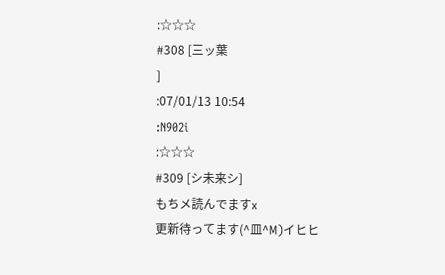:☆☆☆
#308 [三ッ葉
]
:07/01/13 10:54
:N902i
:☆☆☆
#309 [シ未来シ]
もちメ読んでますx
更新待ってます(^皿^M)イヒヒ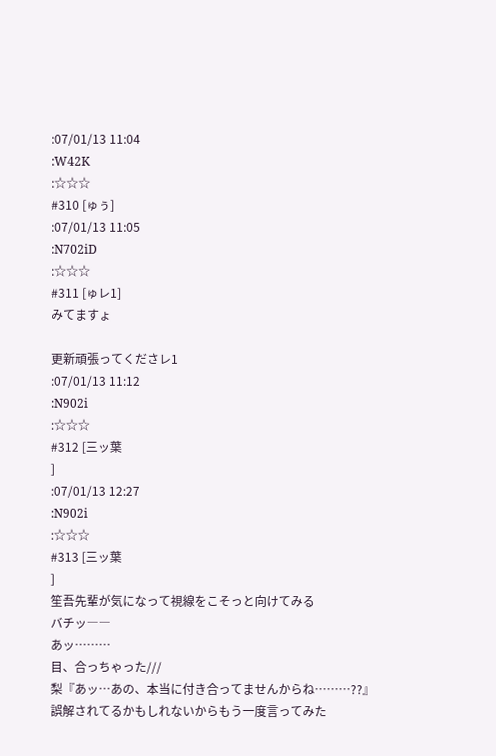:07/01/13 11:04
:W42K
:☆☆☆
#310 [ゅぅ]
:07/01/13 11:05
:N702iD
:☆☆☆
#311 [ゅレ1]
みてますょ

更新頑張ってくださレ1
:07/01/13 11:12
:N902i
:☆☆☆
#312 [三ッ葉
]
:07/01/13 12:27
:N902i
:☆☆☆
#313 [三ッ葉
]
笙吾先輩が気になって視線をこそっと向けてみる
バチッ――
あッ………
目、合っちゃった///
梨『あッ…あの、本当に付き合ってませんからね………??』
誤解されてるかもしれないからもう一度言ってみた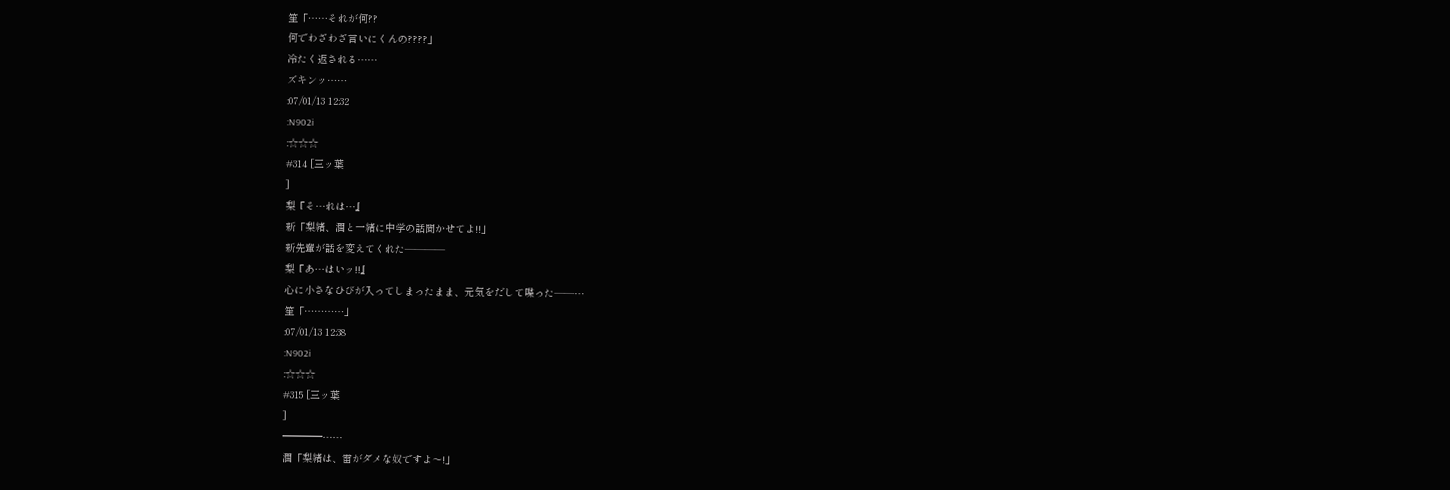笙「……それが何??
何でわざわざ言いにくんの????」
冷たく返される……
ズキンッ……
:07/01/13 12:32
:N902i
:☆☆☆
#314 [三ッ葉
]
梨『そ…れは…』
新「梨緒、潤と一緒に中学の話聞かせてよ!!」
新先輩が話を変えてくれた――――
梨『あ…はいッ!!』
心に小さなひびが入ってしまったまま、元気をだして喋った――…
笙「…………」
:07/01/13 12:38
:N902i
:☆☆☆
#315 [三ッ葉
]
━━━━……
潤「梨緒は、雷がダメな奴ですよ〜!」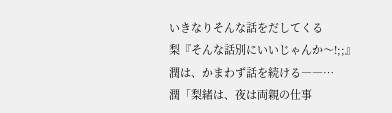いきなりそんな話をだしてくる
梨『そんな話別にいいじゃんか〜!;;』
潤は、かまわず話を続ける――…
潤「梨緒は、夜は両親の仕事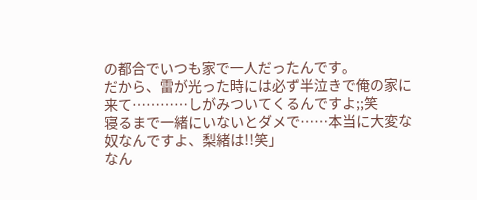の都合でいつも家で一人だったんです。
だから、雷が光った時には必ず半泣きで俺の家に来て…………しがみついてくるんですよ;;笑
寝るまで一緒にいないとダメで……本当に大変な奴なんですよ、梨緒は!!笑」
なん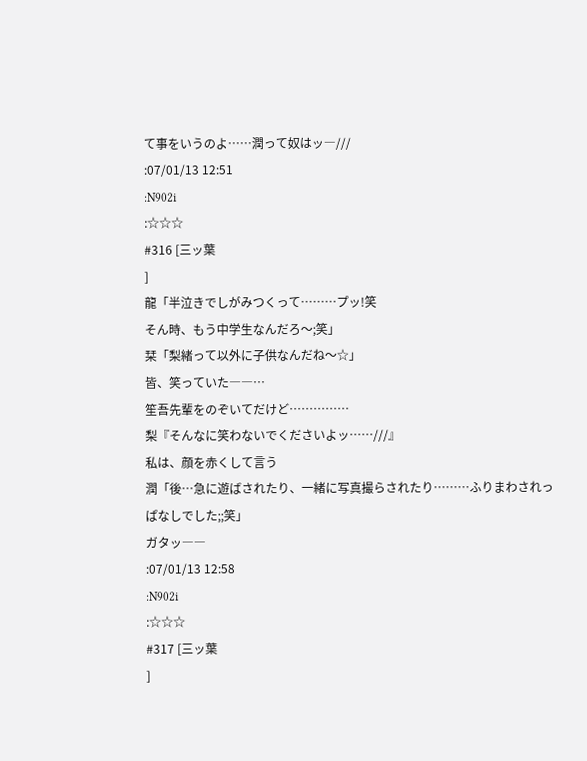て事をいうのよ……潤って奴はッ―///
:07/01/13 12:51
:N902i
:☆☆☆
#316 [三ッ葉
]
龍「半泣きでしがみつくって………プッ!笑
そん時、もう中学生なんだろ〜;笑」
栞「梨緒って以外に子供なんだね〜☆」
皆、笑っていた――…
笙吾先輩をのぞいてだけど……………
梨『そんなに笑わないでくださいよッ……///』
私は、顔を赤くして言う
潤「後…急に遊ばされたり、一緒に写真撮らされたり………ふりまわされっぱなしでした;;笑」
ガタッ――
:07/01/13 12:58
:N902i
:☆☆☆
#317 [三ッ葉
]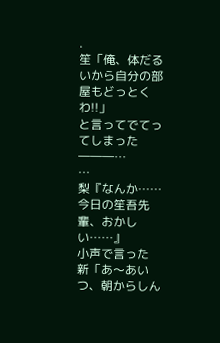.
笙「俺、体だるいから自分の部屋もどっとくわ!!」
と言ってでてってしまった―――…
…
梨『なんか……今日の笙吾先輩、おかしい……』
小声で言った
新「あ〜あいつ、朝からしん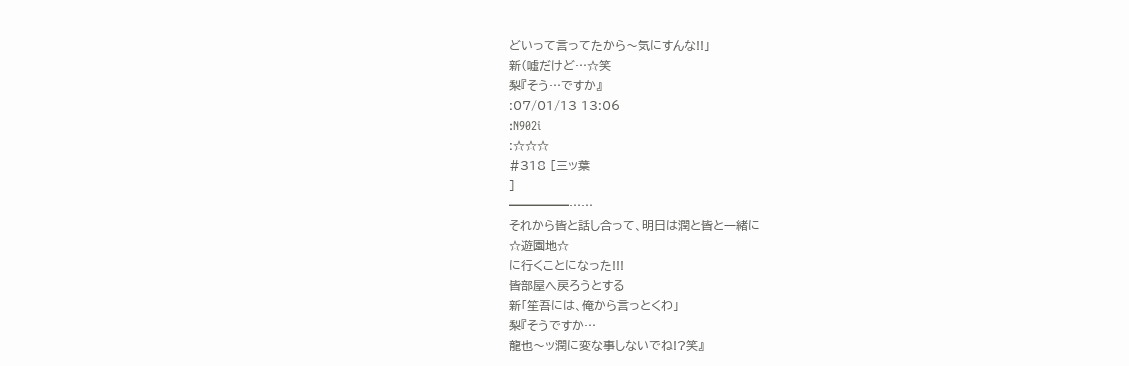どいって言ってたから〜気にすんな!!」
新(嘘だけど…☆笑
梨『そう…ですか』
:07/01/13 13:06
:N902i
:☆☆☆
#318 [三ッ葉
]
━━━━━……
それから皆と話し合って、明日は潤と皆と一緒に
☆遊園地☆
に行くことになった!!!
皆部屋へ戻ろうとする
新「笙吾には、俺から言っとくわ」
梨『そうですか…
龍也〜ッ潤に変な事しないでね!?笑』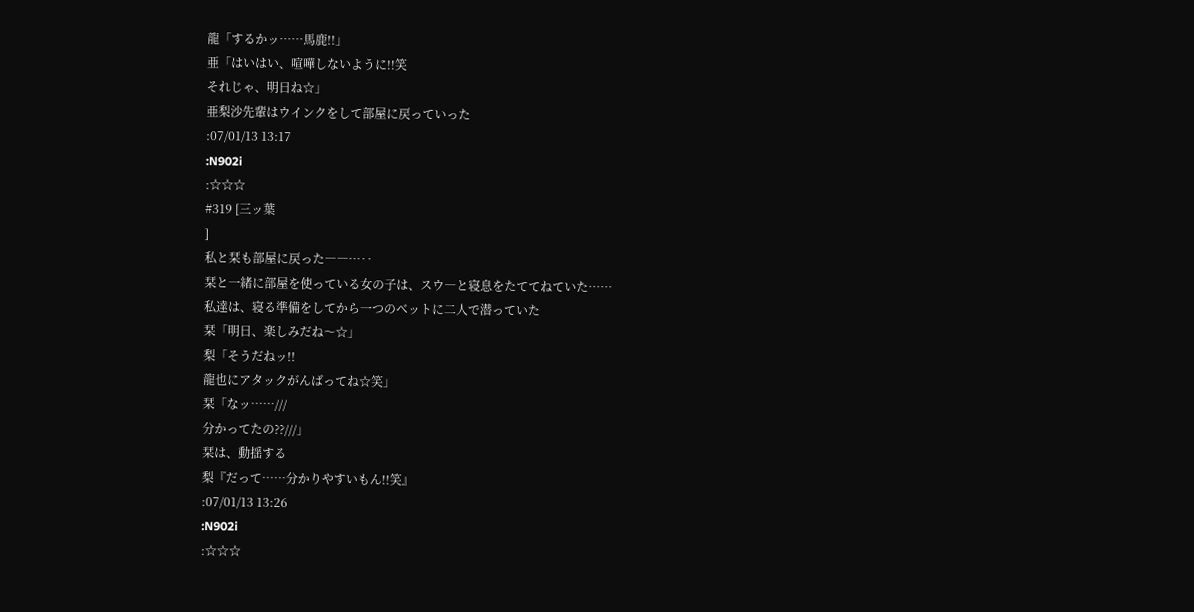龍「するかッ……馬鹿!!」
亜「はいはい、喧嘩しないように!!笑
それじゃ、明日ね☆」
亜梨沙先輩はウインクをして部屋に戻っていった
:07/01/13 13:17
:N902i
:☆☆☆
#319 [三ッ葉
]
私と栞も部屋に戻った――…‥
栞と一緒に部屋を使っている女の子は、スウ―と寝息をたててねていた……
私達は、寝る準備をしてから一つのベットに二人で潜っていた
栞「明日、楽しみだね〜☆」
梨「そうだねッ!!
龍也にアタックがんばってね☆笑」
栞「なッ……///
分かってたの??///」
栞は、動揺する
梨『だって……分かりやすいもん!!笑』
:07/01/13 13:26
:N902i
:☆☆☆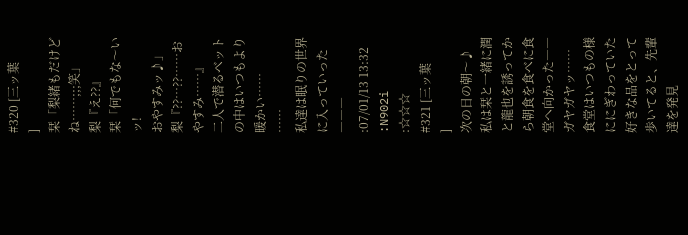#320 [三ッ葉
]
栞「梨緒もだけどね……;;;笑」
梨『え??』
栞「何でもな〜いッ!
おやすみッ♪」
梨『??…??……おやすみ……』
二人で潜るベットの中はいつもより暖かい……
……
私達は眠りの世界に入っていった―――
:07/01/13 13:32
:N902i
:☆☆☆
#321 [三ッ葉
]
次の日の朝〜♪
私は栞と一緒に潤と龍也を誘ってから朝食を食べに食堂へ向かった――
ガヤガヤッ……
食堂はいつもの様ににぎわっていた
好きな品をとって歩いてると、先輩達を発見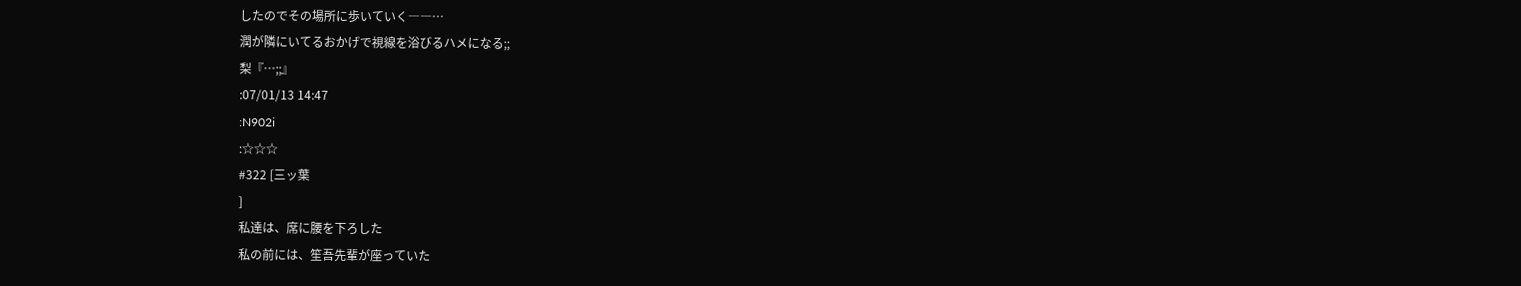したのでその場所に歩いていく――…
潤が隣にいてるおかげで視線を浴びるハメになる;;
梨『…;;』
:07/01/13 14:47
:N902i
:☆☆☆
#322 [三ッ葉
]
私達は、席に腰を下ろした
私の前には、笙吾先輩が座っていた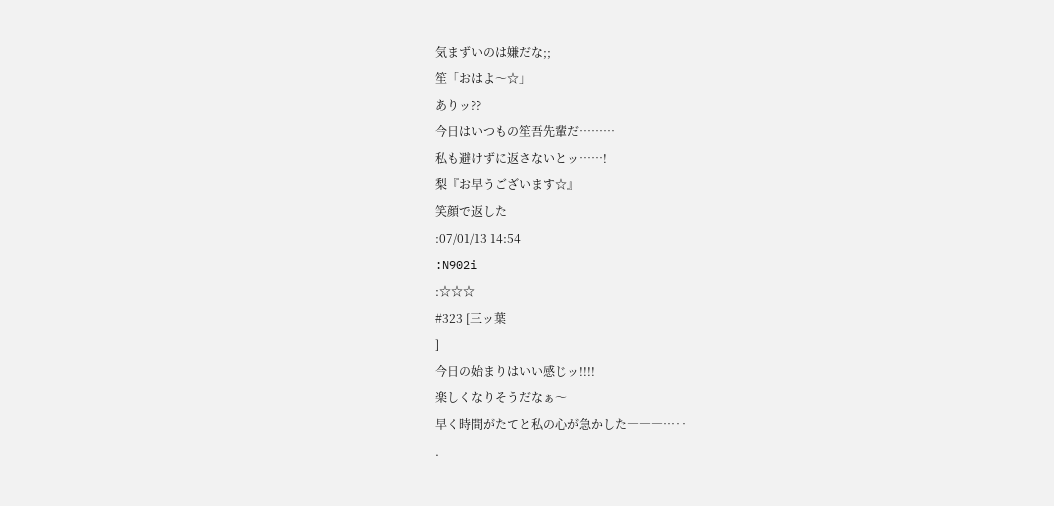気まずいのは嫌だな;;
笙「おはよ〜☆」
ありッ??
今日はいつもの笙吾先輩だ………
私も避けずに返さないとッ……!
梨『お早うございます☆』
笑顔で返した
:07/01/13 14:54
:N902i
:☆☆☆
#323 [三ッ葉
]
今日の始まりはいい感じッ!!!!
楽しくなりそうだなぁ〜
早く時間がたてと私の心が急かした―――…‥
.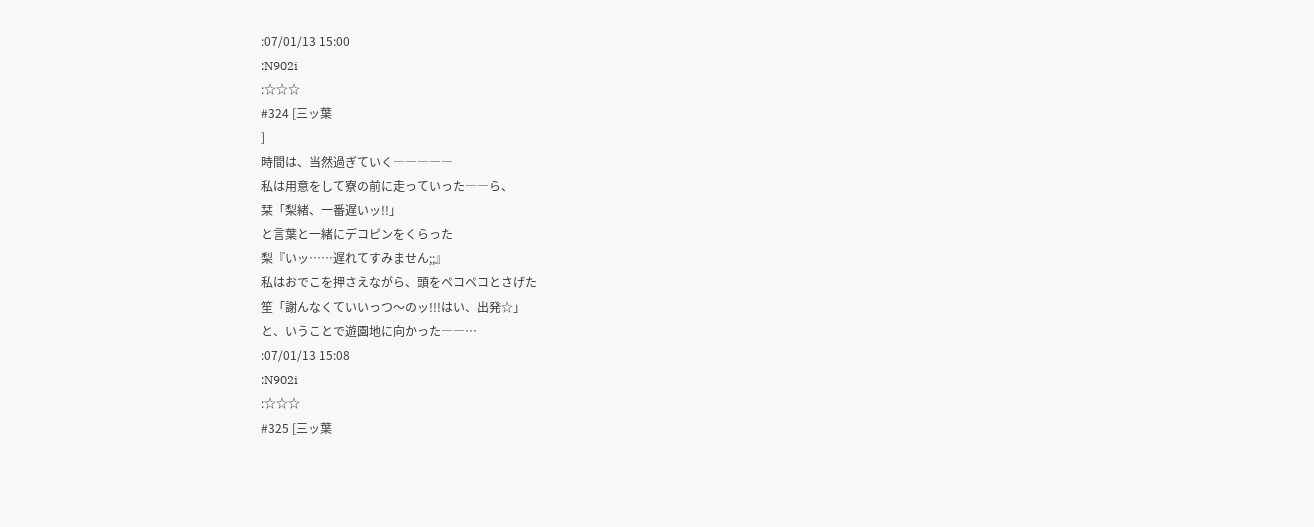:07/01/13 15:00
:N902i
:☆☆☆
#324 [三ッ葉
]
時間は、当然過ぎていく―――――
私は用意をして寮の前に走っていった――ら、
栞「梨緒、一番遅いッ!!」
と言葉と一緒にデコピンをくらった
梨『いッ……遅れてすみません;;』
私はおでこを押さえながら、頭をペコペコとさげた
笙「謝んなくていいっつ〜のッ!!!はい、出発☆」
と、いうことで遊園地に向かった――…
:07/01/13 15:08
:N902i
:☆☆☆
#325 [三ッ葉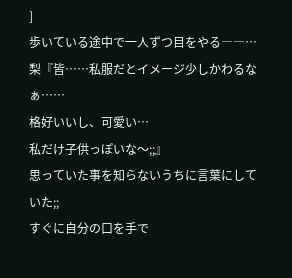]
歩いている途中で一人ずつ目をやる――…
梨『皆……私服だとイメージ少しかわるなぁ……
格好いいし、可愛い…
私だけ子供っぽいな〜;;』
思っていた事を知らないうちに言葉にしていた;;
すぐに自分の口を手で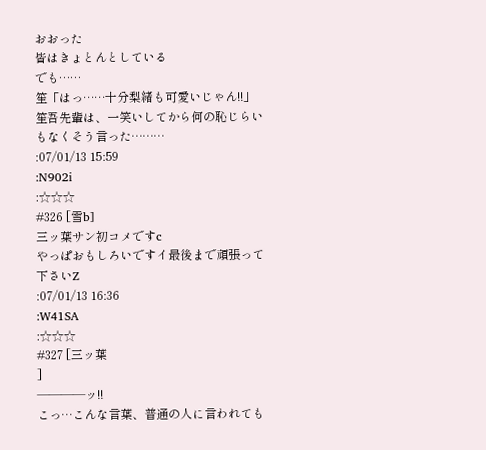おおった
皆はきょとんとしている
でも……
笙「はっ……十分梨緒も可愛いじゃん!!」
笙吾先輩は、一笑いしてから何の恥じらいもなくそう言った………
:07/01/13 15:59
:N902i
:☆☆☆
#326 [雪b]
三ッ葉サン初コメですc
やっぱおもしろいですイ最後まで頑張って下さいZ
:07/01/13 16:36
:W41SA
:☆☆☆
#327 [三ッ葉
]
――――ッ!!
こっ…こんな言葉、普通の人に言われても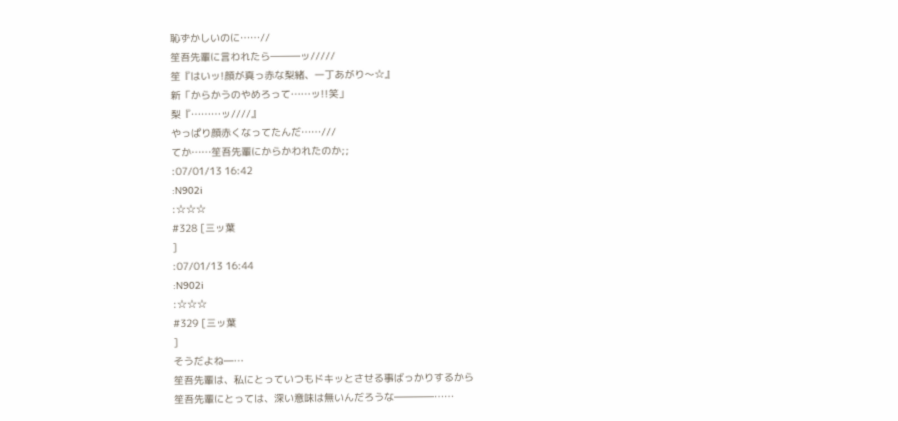恥ずかしいのに……//
笙吾先輩に言われたら―――ッ/////
笙『はいッ!顔が真っ赤な梨緒、一丁あがり〜☆』
新「からかうのやめろって……ッ!!笑」
梨『………ッ////』
やっぱり顔赤くなってたんだ……///
てか……笙吾先輩にからかわれたのか;;
:07/01/13 16:42
:N902i
:☆☆☆
#328 [三ッ葉
]
:07/01/13 16:44
:N902i
:☆☆☆
#329 [三ッ葉
]
そうだよね―…
笙吾先輩は、私にとっていつもドキッとさせる事ばっかりするから
笙吾先輩にとっては、深い意味は無いんだろうな――――……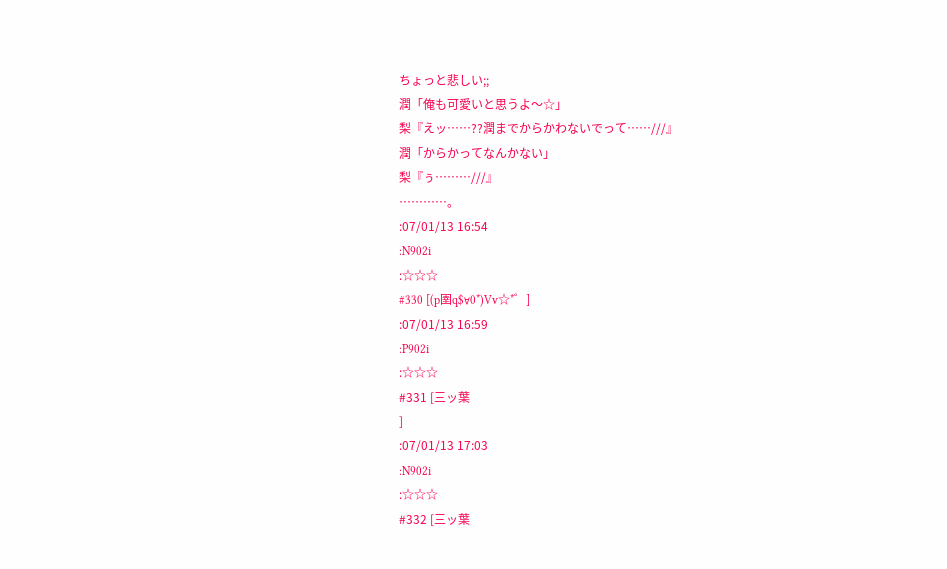ちょっと悲しい;;
潤「俺も可愛いと思うよ〜☆」
梨『えッ……??潤までからかわないでって……///』
潤「からかってなんかない」
梨『ぅ………///』
…………。
:07/01/13 16:54
:N902i
:☆☆☆
#330 [(p圉q$∀0*)Vv☆*゜]
:07/01/13 16:59
:P902i
:☆☆☆
#331 [三ッ葉
]
:07/01/13 17:03
:N902i
:☆☆☆
#332 [三ッ葉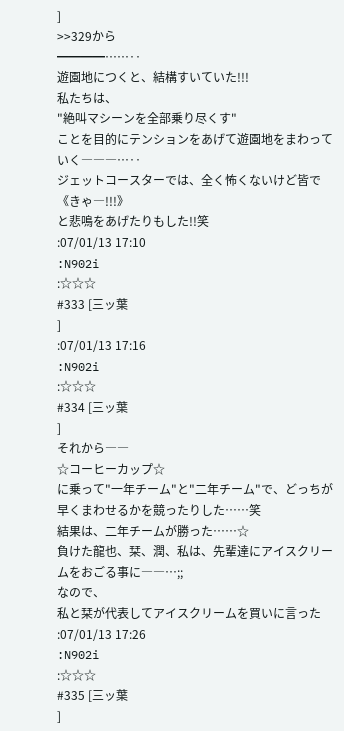]
>>329から
━━━━……‥
遊園地につくと、結構すいていた!!!
私たちは、
"絶叫マシーンを全部乗り尽くす"
ことを目的にテンションをあげて遊園地をまわっていく―――…‥
ジェットコースターでは、全く怖くないけど皆で
《きゃ―!!!》
と悲鳴をあげたりもした!!笑
:07/01/13 17:10
:N902i
:☆☆☆
#333 [三ッ葉
]
:07/01/13 17:16
:N902i
:☆☆☆
#334 [三ッ葉
]
それから――
☆コーヒーカップ☆
に乗って"一年チーム"と"二年チーム"で、どっちが早くまわせるかを競ったりした……笑
結果は、二年チームが勝った……☆
負けた龍也、栞、潤、私は、先輩達にアイスクリームをおごる事に――…;;
なので、
私と栞が代表してアイスクリームを買いに言った
:07/01/13 17:26
:N902i
:☆☆☆
#335 [三ッ葉
]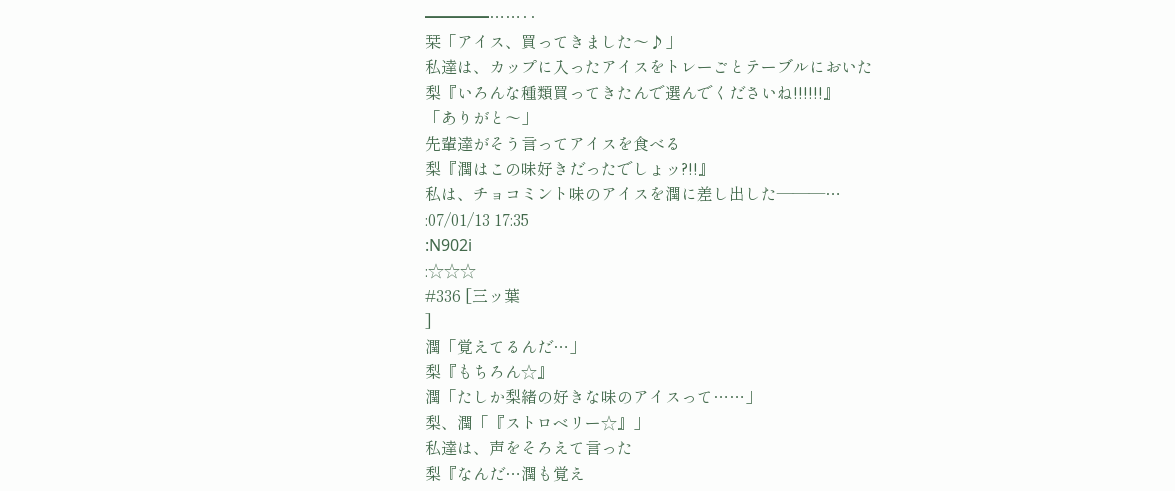━━━━……‥
栞「アイス、買ってきました〜♪」
私達は、カップに入ったアイスをトレーごとテーブルにおいた
梨『いろんな種類買ってきたんで選んでくださいね!!!!!!』
「ありがと〜」
先輩達がそう言ってアイスを食べる
梨『潤はこの味好きだったでしょッ?!!』
私は、チョコミント味のアイスを潤に差し出した―――…
:07/01/13 17:35
:N902i
:☆☆☆
#336 [三ッ葉
]
潤「覚えてるんだ…」
梨『もちろん☆』
潤「たしか梨緒の好きな味のアイスって……」
梨、潤「『ストロベリー☆』」
私達は、声をそろえて言った
梨『なんだ…潤も覚え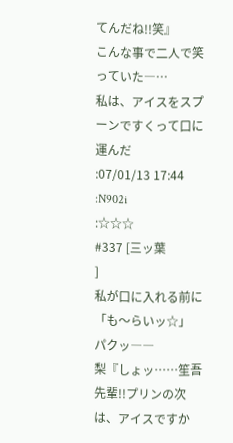てんだね!!笑』
こんな事で二人で笑っていた―…
私は、アイスをスプーンですくって口に運んだ
:07/01/13 17:44
:N902i
:☆☆☆
#337 [三ッ葉
]
私が口に入れる前に
「も〜らいッ☆」
パクッ――
梨『しょッ……笙吾先輩!!プリンの次は、アイスですか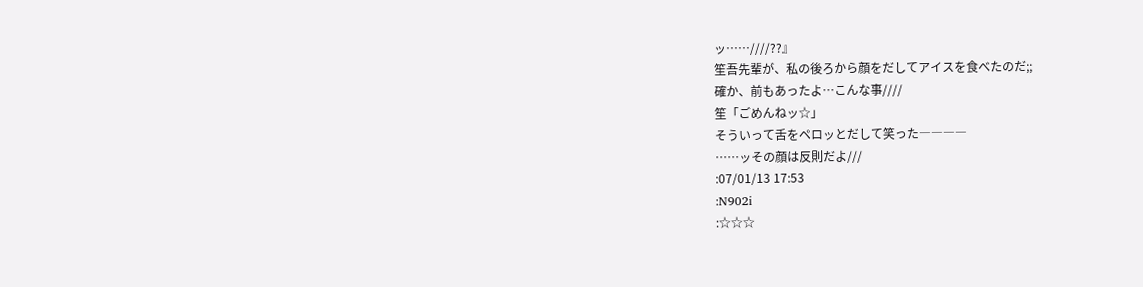ッ……////??』
笙吾先輩が、私の後ろから顔をだしてアイスを食べたのだ;;
確か、前もあったよ…こんな事////
笙「ごめんねッ☆」
そういって舌をペロッとだして笑った――――
……ッその顔は反則だよ///
:07/01/13 17:53
:N902i
:☆☆☆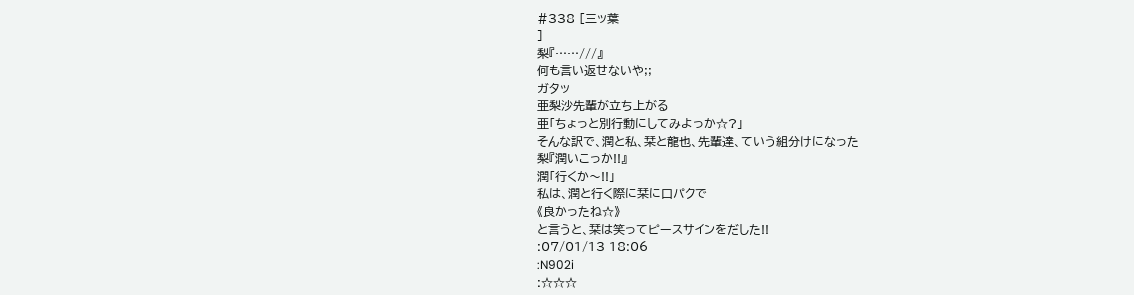#338 [三ッ葉
]
梨『……///』
何も言い返せないや;;
ガタッ
亜梨沙先輩が立ち上がる
亜「ちょっと別行動にしてみよっか☆?」
そんな訳で、潤と私、栞と龍也、先輩達、ていう組分けになった
梨『潤いこっか!!』
潤「行くか〜!!」
私は、潤と行く際に栞に口パクで
《良かったね☆》
と言うと、栞は笑ってピースサインをだした!!
:07/01/13 18:06
:N902i
:☆☆☆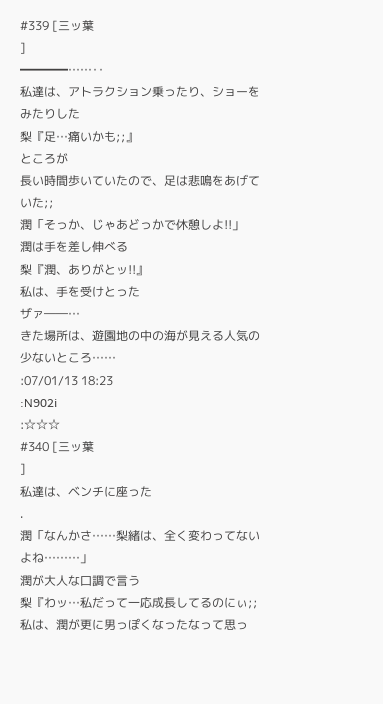#339 [三ッ葉
]
━━━━……‥
私達は、アトラクション乗ったり、ショーをみたりした
梨『足…痛いかも;;』
ところが
長い時間歩いていたので、足は悲鳴をあげていた;;
潤「そっか、じゃあどっかで休憩しよ!!」
潤は手を差し伸べる
梨『潤、ありがとッ!!』
私は、手を受けとった
ザァ――…
きた場所は、遊園地の中の海が見える人気の少ないところ……
:07/01/13 18:23
:N902i
:☆☆☆
#340 [三ッ葉
]
私達は、ベンチに座った
.
潤「なんかさ……梨緒は、全く変わってないよね………」
潤が大人な口調で言う
梨『わッ…私だって一応成長してるのにぃ;;
私は、潤が更に男っぽくなったなって思っ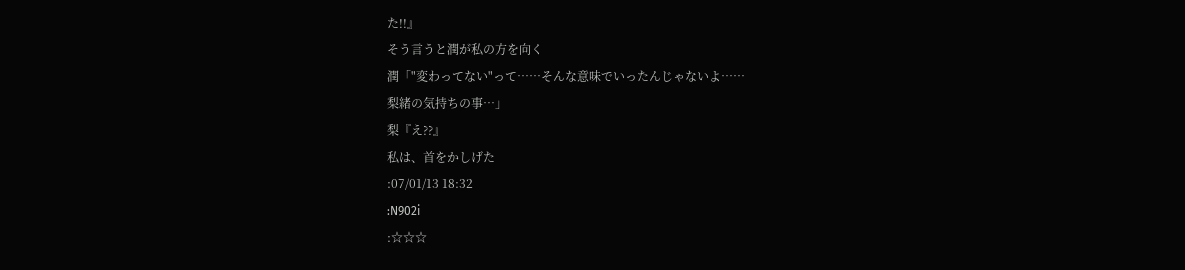た!!』
そう言うと潤が私の方を向く
潤「"変わってない"って……そんな意味でいったんじゃないよ……
梨緒の気持ちの事…」
梨『え??』
私は、首をかしげた
:07/01/13 18:32
:N902i
:☆☆☆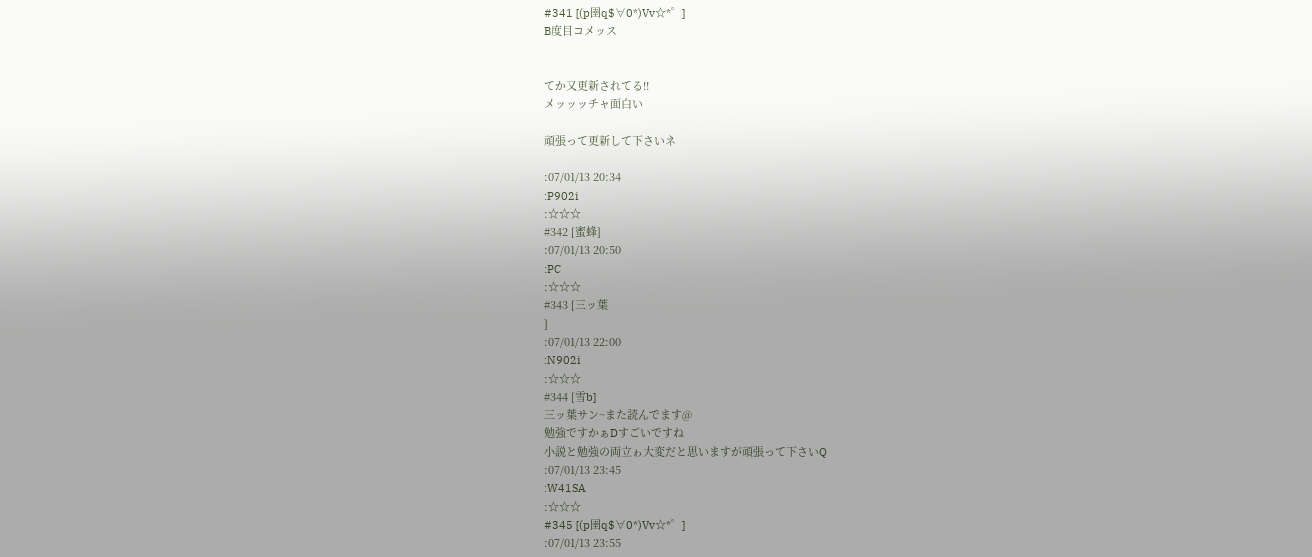#341 [(p圉q$∀0*)Vv☆*゜]
B度目コメッス


てか又更新されてる!!
メッッッチャ面白い

頑張って更新して下さいネ

:07/01/13 20:34
:P902i
:☆☆☆
#342 [蜜蜂]
:07/01/13 20:50
:PC
:☆☆☆
#343 [三ッ葉
]
:07/01/13 22:00
:N902i
:☆☆☆
#344 [雪b]
三ッ葉サン~また読んでます@
勉強ですかぁDすごいですね
小説と勉強の両立ゎ大変だと思いますが頑張って下さいQ
:07/01/13 23:45
:W41SA
:☆☆☆
#345 [(p圉q$∀0*)Vv☆*゜]
:07/01/13 23:55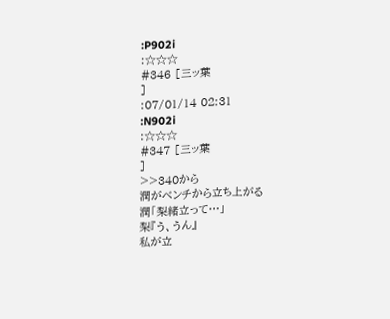:P902i
:☆☆☆
#346 [三ッ葉
]
:07/01/14 02:31
:N902i
:☆☆☆
#347 [三ッ葉
]
>>340から
潤がベンチから立ち上がる
潤「梨緒立って…」
梨『う、うん』
私が立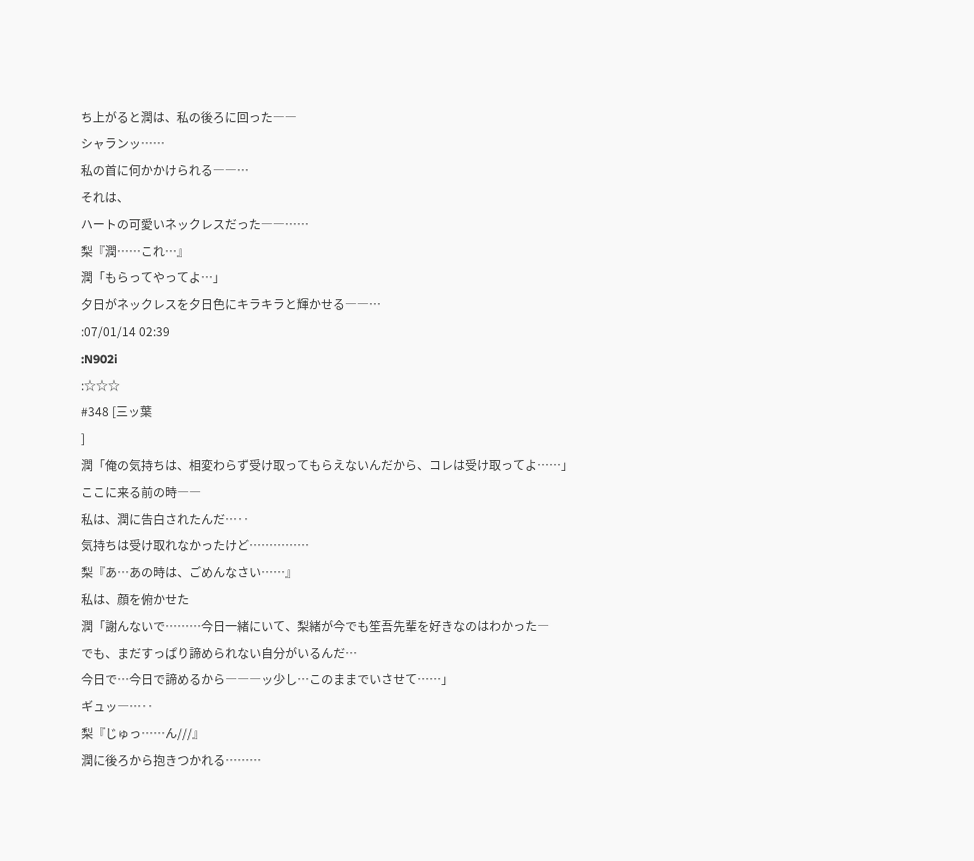ち上がると潤は、私の後ろに回った――
シャランッ……
私の首に何かかけられる――…
それは、
ハートの可愛いネックレスだった――……
梨『潤……これ…』
潤「もらってやってよ…」
夕日がネックレスを夕日色にキラキラと輝かせる――…
:07/01/14 02:39
:N902i
:☆☆☆
#348 [三ッ葉
]
潤「俺の気持ちは、相変わらず受け取ってもらえないんだから、コレは受け取ってよ……」
ここに来る前の時――
私は、潤に告白されたんだ…‥
気持ちは受け取れなかったけど……………
梨『あ…あの時は、ごめんなさい……』
私は、顔を俯かせた
潤「謝んないで………今日一緒にいて、梨緒が今でも笙吾先輩を好きなのはわかった―
でも、まだすっぱり諦められない自分がいるんだ…
今日で…今日で諦めるから―――ッ少し…このままでいさせて……」
ギュッ―…‥
梨『じゅっ……ん///』
潤に後ろから抱きつかれる………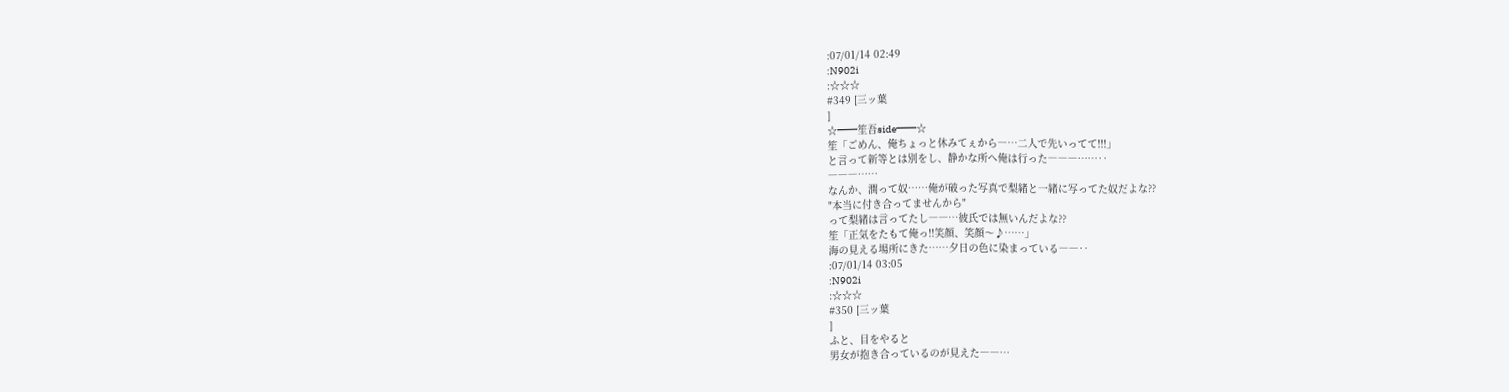:07/01/14 02:49
:N902i
:☆☆☆
#349 [三ッ葉
]
☆━━笙吾side━━☆
笙「ごめん、俺ちょっと休みてぇから―…二人で先いってて!!!」
と言って新等とは別をし、静かな所へ俺は行った―――……‥
―――……
なんか、潤って奴……俺が破った写真で梨緒と一緒に写ってた奴だよな??
"本当に付き合ってませんから"
って梨緒は言ってたし――…彼氏では無いんだよな??
笙「正気をたもて俺っ!!笑顔、笑顔〜♪……」
海の見える場所にきた……夕日の色に染まっている――‥
:07/01/14 03:05
:N902i
:☆☆☆
#350 [三ッ葉
]
ふと、目をやると
男女が抱き合っているのが見えた――…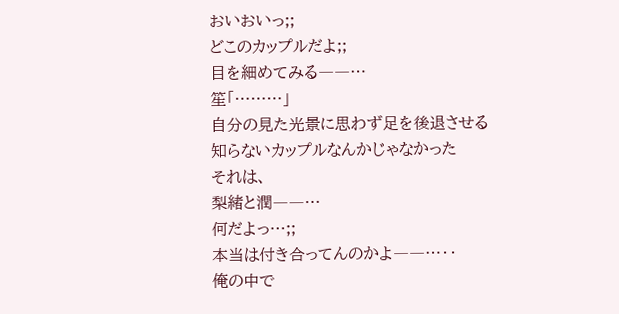おいおいっ;;
どこのカップルだよ;;
目を細めてみる――…
笙「………」
自分の見た光景に思わず足を後退させる
知らないカップルなんかじゃなかった
それは、
梨緒と潤――…
何だよっ…;;
本当は付き合ってんのかよ――…‥
俺の中で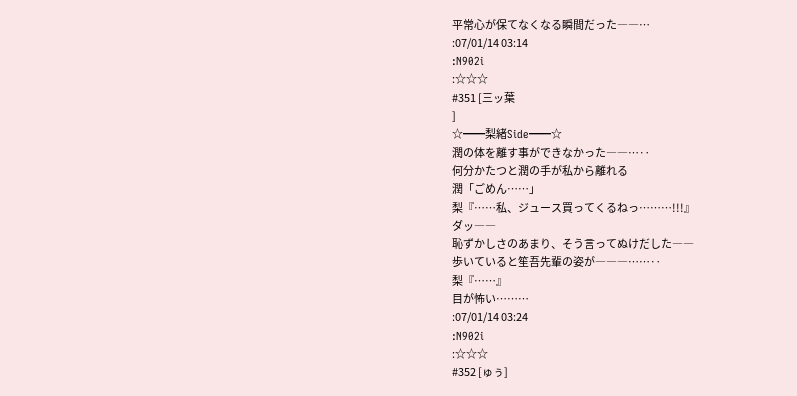平常心が保てなくなる瞬間だった――…
:07/01/14 03:14
:N902i
:☆☆☆
#351 [三ッ葉
]
☆━━梨緒Side━━☆
潤の体を離す事ができなかった――…‥
何分かたつと潤の手が私から離れる
潤「ごめん……」
梨『……私、ジュース買ってくるねっ………!!!』
ダッ――
恥ずかしさのあまり、そう言ってぬけだした――
歩いていると笙吾先輩の姿が―――……‥
梨『……』
目が怖い………
:07/01/14 03:24
:N902i
:☆☆☆
#352 [ゅぅ]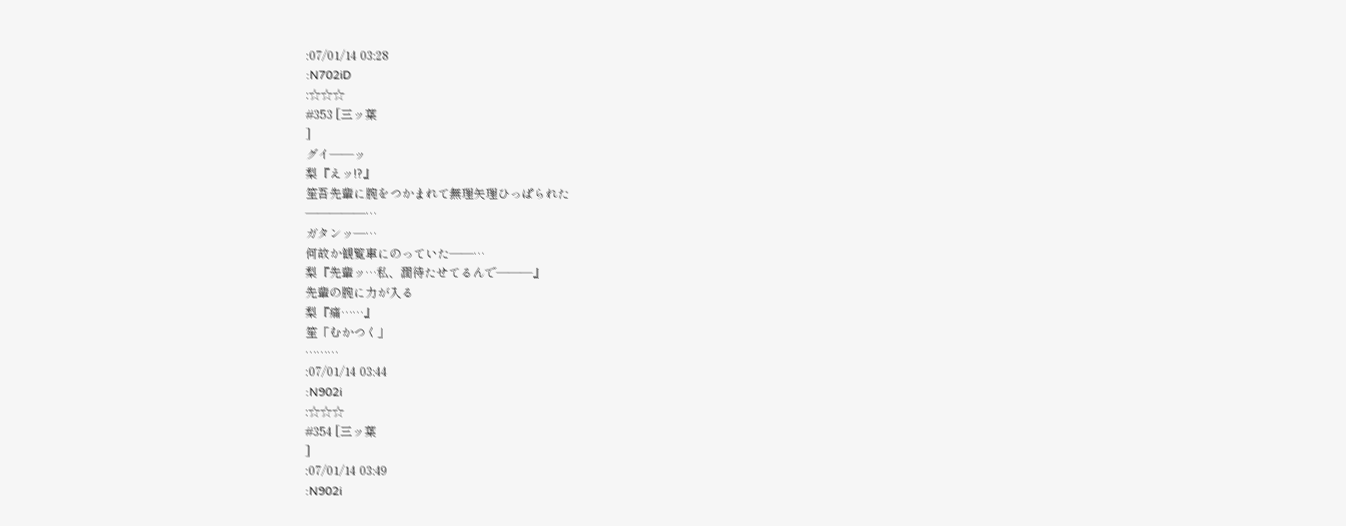:07/01/14 03:28
:N702iD
:☆☆☆
#353 [三ッ葉
]
グイ――ッ
梨『えッ!?』
笙吾先輩に腕をつかまれて無理矢理ひっぱられた
―――――…
ガタンッ―…
何故か観覧車にのっていた――…
梨『先輩ッ…私、潤待たせてるんで―――』
先輩の腕に力が入る
梨『痛……』
笙「むかつく」
………
:07/01/14 03:44
:N902i
:☆☆☆
#354 [三ッ葉
]
:07/01/14 03:49
:N902i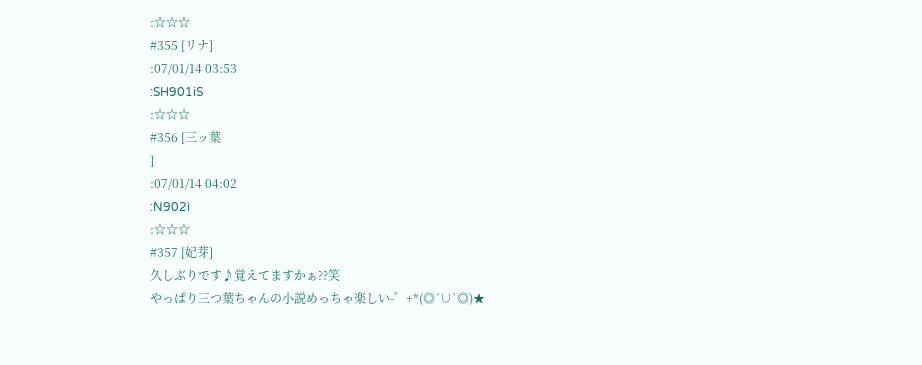:☆☆☆
#355 [リナ]
:07/01/14 03:53
:SH901iS
:☆☆☆
#356 [三ッ葉
]
:07/01/14 04:02
:N902i
:☆☆☆
#357 [妃芽]
久しぶりです♪覚えてますかぁ??笑
やっぱり三つ葉ちゃんの小説めっちゃ楽しい-゜+*(◎´∪`◎)★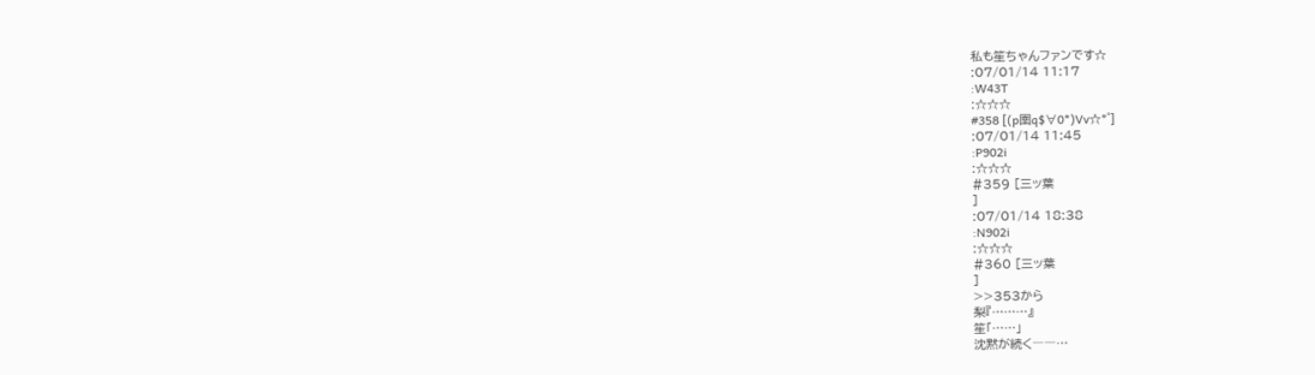私も笙ちゃんファンです☆
:07/01/14 11:17
:W43T
:☆☆☆
#358 [(p圉q$∀0*)Vv☆*゜]
:07/01/14 11:45
:P902i
:☆☆☆
#359 [三ッ葉
]
:07/01/14 18:38
:N902i
:☆☆☆
#360 [三ッ葉
]
>>353から
梨『………』
笙「……」
沈黙が続く――…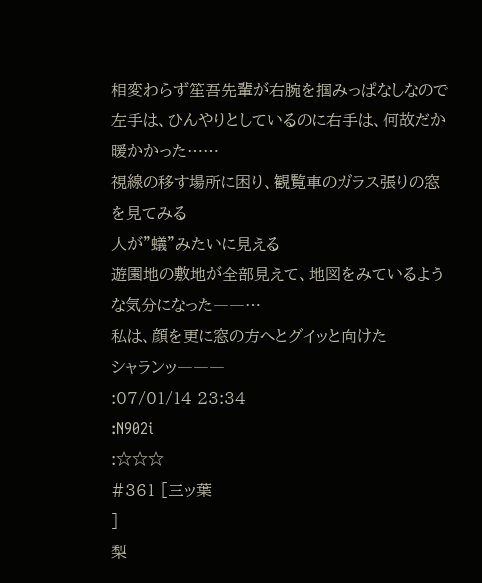相変わらず笙吾先輩が右腕を掴みっぱなしなので
左手は、ひんやりとしているのに右手は、何故だか暖かかった……
視線の移す場所に困り、観覧車のガラス張りの窓を見てみる
人が"蟻"みたいに見える
遊園地の敷地が全部見えて、地図をみているような気分になった――…
私は、顔を更に窓の方へとグイッと向けた
シャランッ―――
:07/01/14 23:34
:N902i
:☆☆☆
#361 [三ッ葉
]
梨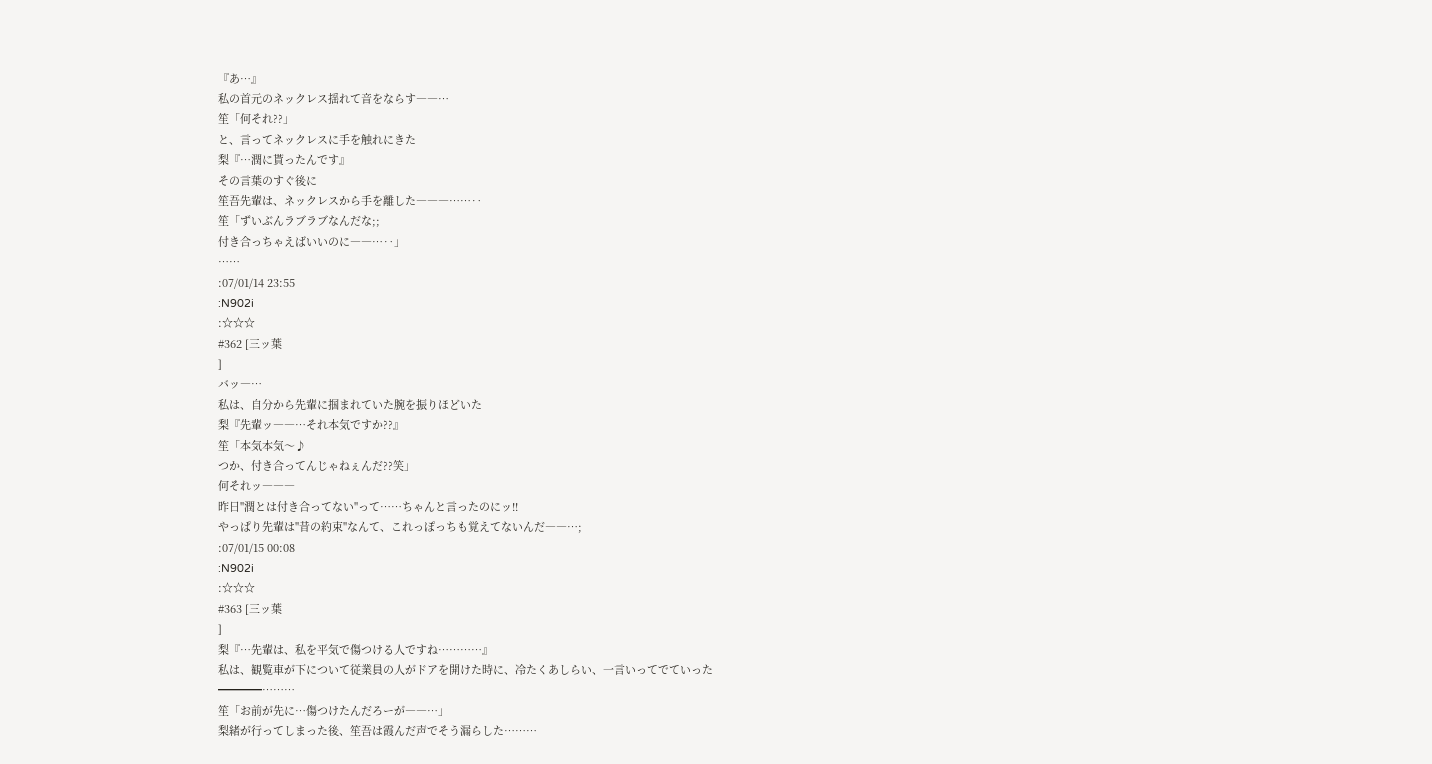『あ…』
私の首元のネックレス揺れて音をならす――…
笙「何それ??」
と、言ってネックレスに手を触れにきた
梨『…潤に貰ったんです』
その言葉のすぐ後に
笙吾先輩は、ネックレスから手を離した―――……‥
笙「ずいぶんラブラブなんだな;;
付き合っちゃえばいいのに――…‥」
……
:07/01/14 23:55
:N902i
:☆☆☆
#362 [三ッ葉
]
バッ―…
私は、自分から先輩に掴まれていた腕を振りほどいた
梨『先輩ッ――…それ本気ですか??』
笙「本気本気〜♪
つか、付き合ってんじゃねぇんだ??笑」
何それッ―――
昨日"潤とは付き合ってない"って……ちゃんと言ったのにッ!!
やっぱり先輩は"昔の約束"なんて、これっぽっちも覚えてないんだ――…;
:07/01/15 00:08
:N902i
:☆☆☆
#363 [三ッ葉
]
梨『…先輩は、私を平気で傷つける人ですね…………』
私は、観覧車が下について従業員の人がドアを開けた時に、冷たくあしらい、一言いってでていった
━━━━………
笙「お前が先に…傷つけたんだろーが――…」
梨緒が行ってしまった後、笙吾は霞んだ声でそう漏らした………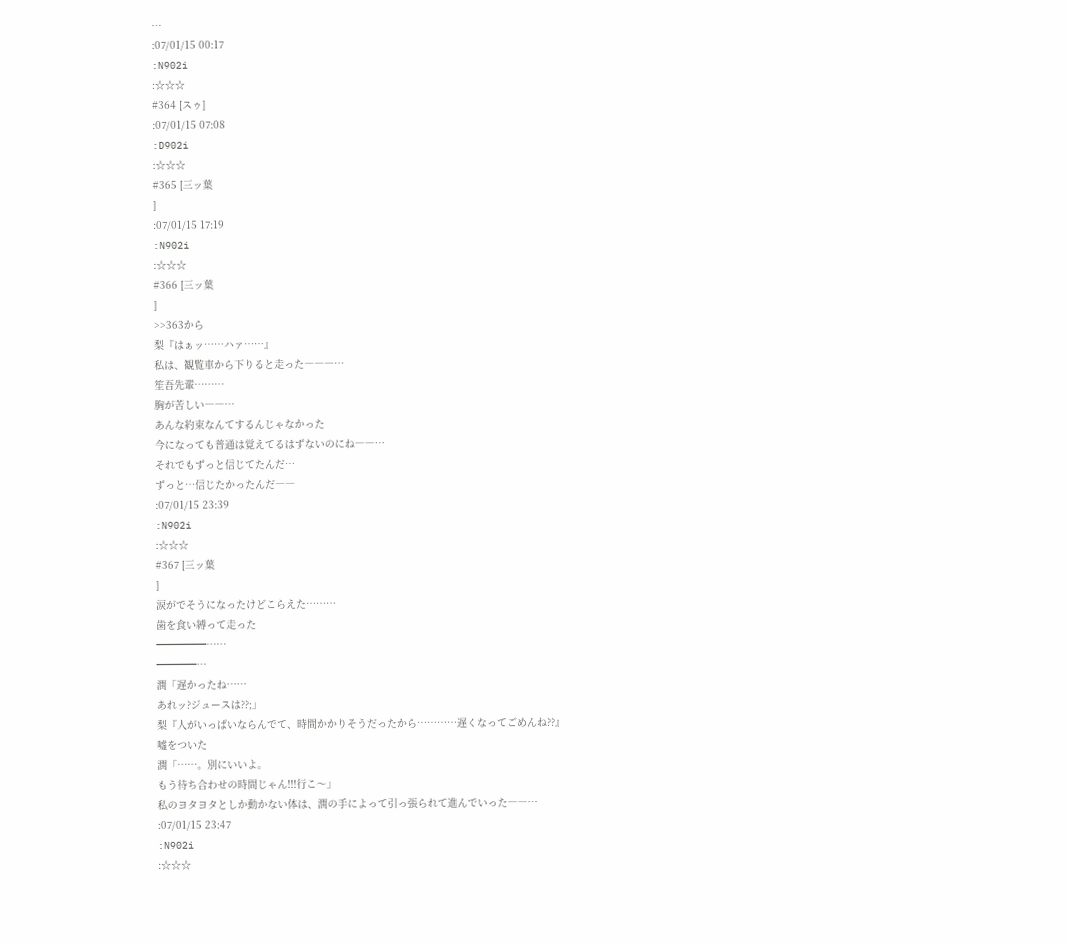…
:07/01/15 00:17
:N902i
:☆☆☆
#364 [スゥ]
:07/01/15 07:08
:D902i
:☆☆☆
#365 [三ッ葉
]
:07/01/15 17:19
:N902i
:☆☆☆
#366 [三ッ葉
]
>>363から
梨『はぁッ……ハァ……』
私は、観覧車から下りると走った―――…
笙吾先輩………
胸が苦しい――…
あんな約束なんてするんじゃなかった
今になっても普通は覚えてるはずないのにね――…
それでもずっと信じてたんだ…
ずっと…信じたかったんだ――
:07/01/15 23:39
:N902i
:☆☆☆
#367 [三ッ葉
]
涙がでそうになったけどこらえた………
歯を食い縛って走った
━━━━━……
━━━━…
潤「遅かったね……
あれッ?ジュースは??;」
梨『人がいっぱいならんでて、時間かかりそうだったから…………遅くなってごめんね??』
嘘をついた
潤「……。別にいいよ。
もう待ち合わせの時間じゃん!!!行こ〜」
私のヨタヨタとしか動かない体は、潤の手によって引っ張られて進んでいった――…
:07/01/15 23:47
:N902i
:☆☆☆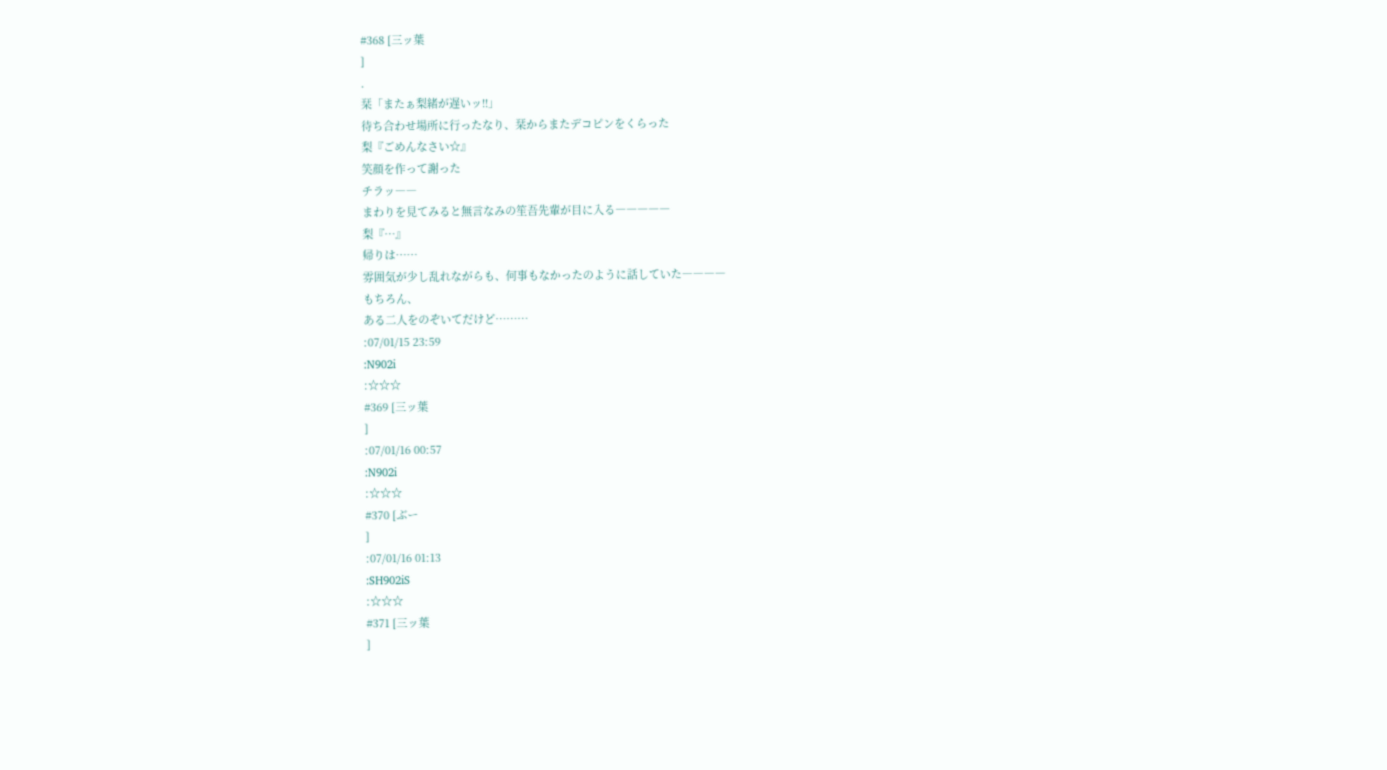#368 [三ッ葉
]
.
栞「またぁ梨緒が遅いッ!!」
待ち合わせ場所に行ったなり、栞からまたデコピンをくらった
梨『ごめんなさい☆』
笑顔を作って謝った
チラッ――
まわりを見てみると無言なみの笙吾先輩が目に入る―――――
梨『…』
帰りは……
雰囲気が少し乱れながらも、何事もなかったのように話していた――――
もちろん、
ある二人をのぞいてだけど………
:07/01/15 23:59
:N902i
:☆☆☆
#369 [三ッ葉
]
:07/01/16 00:57
:N902i
:☆☆☆
#370 [ぶー
]
:07/01/16 01:13
:SH902iS
:☆☆☆
#371 [三ッ葉
]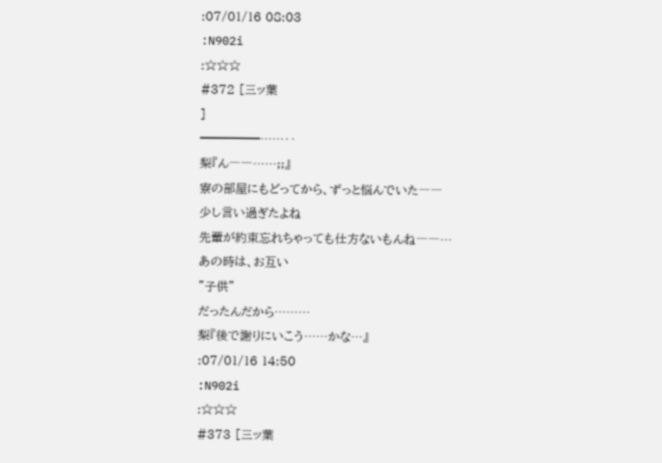:07/01/16 08:03
:N902i
:☆☆☆
#372 [三ッ葉
]
━━━━━……‥
梨『ん――……;;』
寮の部屋にもどってから、ずっと悩んでいた――
少し言い過ぎたよね
先輩が約束忘れちゃっても仕方ないもんね――…
あの時は、お互い
"子供"
だったんだから………
梨『後で謝りにいこう……かな…』
:07/01/16 14:50
:N902i
:☆☆☆
#373 [三ッ葉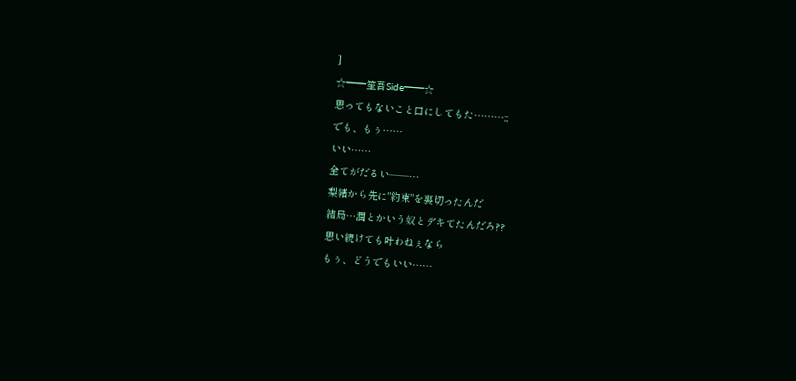]
☆━━笙吾Side━━☆
思ってもないこと口にしてもた………;;
でも、もぅ……
いい……
全てがだるい――…
梨緒から先に"約束"を裏切ったんだ
結局…潤とかいう奴とデキてたんだろ??
思い続けても叶わねぇなら
もぅ、どうでもいい……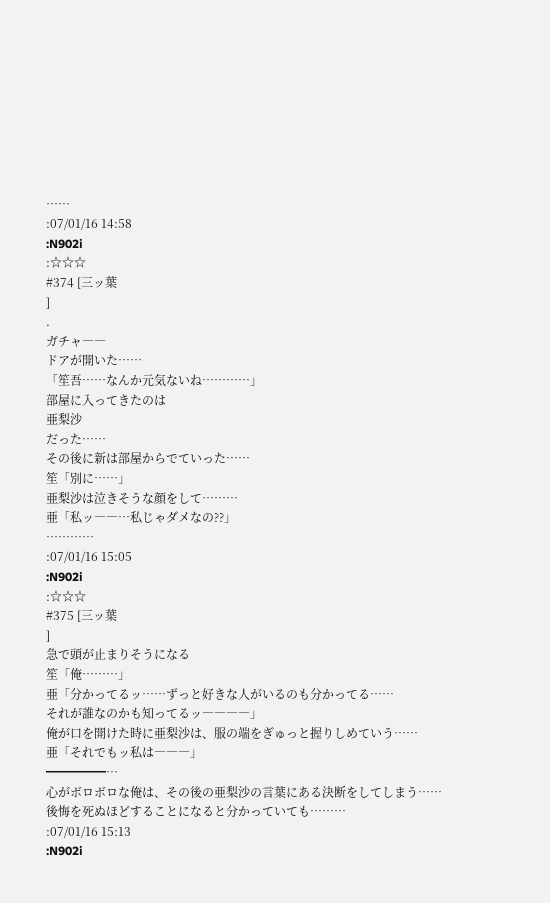……
:07/01/16 14:58
:N902i
:☆☆☆
#374 [三ッ葉
]
.
ガチャ――
ドアが開いた……
「笙吾……なんか元気ないね…………」
部屋に入ってきたのは
亜梨沙
だった……
その後に新は部屋からでていった……
笙「別に……」
亜梨沙は泣きそうな顔をして………
亜「私ッ――…私じゃダメなの??」
…………
:07/01/16 15:05
:N902i
:☆☆☆
#375 [三ッ葉
]
急で頭が止まりそうになる
笙「俺………」
亜「分かってるッ……ずっと好きな人がいるのも分かってる……
それが誰なのかも知ってるッ――――」
俺が口を開けた時に亜梨沙は、服の端をぎゅっと握りしめていう……
亜「それでもッ私は―――」
━━━━━…
心がボロボロな俺は、その後の亜梨沙の言葉にある決断をしてしまう……
後悔を死ぬほどすることになると分かっていても………
:07/01/16 15:13
:N902i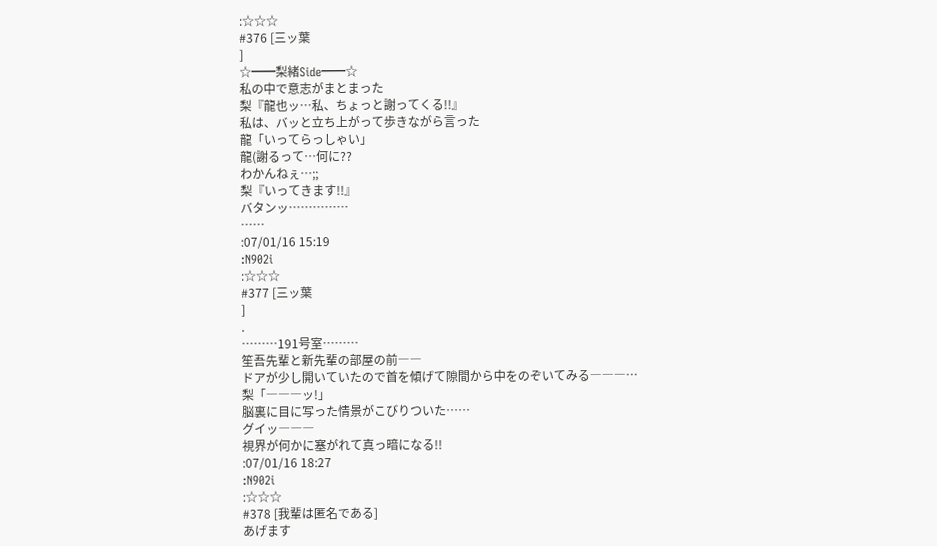:☆☆☆
#376 [三ッ葉
]
☆━━梨緒Side━━☆
私の中で意志がまとまった
梨『龍也ッ…私、ちょっと謝ってくる!!』
私は、バッと立ち上がって歩きながら言った
龍「いってらっしゃい」
龍(謝るって…何に??
わかんねぇ…;;
梨『いってきます!!』
バタンッ……………
……
:07/01/16 15:19
:N902i
:☆☆☆
#377 [三ッ葉
]
.
………191号室………
笙吾先輩と新先輩の部屋の前――
ドアが少し開いていたので首を傾げて隙間から中をのぞいてみる―――…
梨「―――ッ!」
脳裏に目に写った情景がこびりついた……
グイッ―――
視界が何かに塞がれて真っ暗になる!!
:07/01/16 18:27
:N902i
:☆☆☆
#378 [我輩は匿名である]
あげます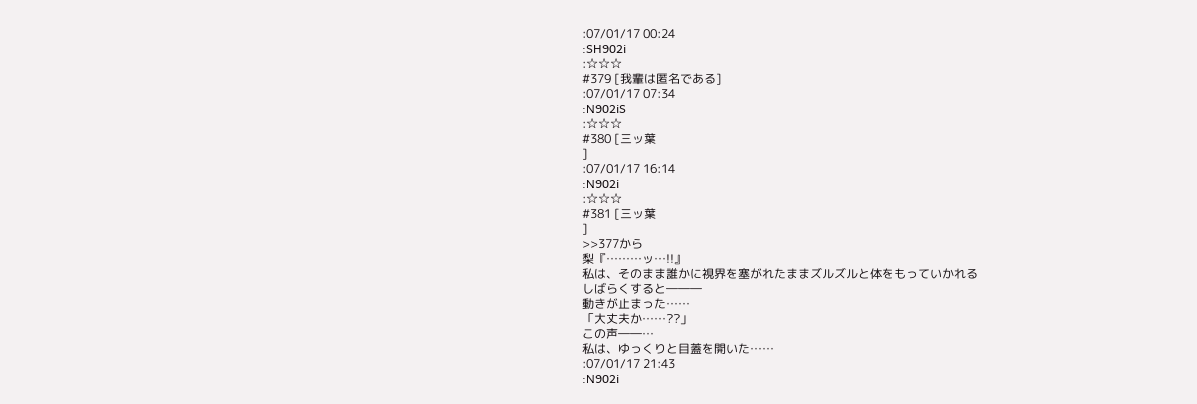:07/01/17 00:24
:SH902i
:☆☆☆
#379 [我輩は匿名である]
:07/01/17 07:34
:N902iS
:☆☆☆
#380 [三ッ葉
]
:07/01/17 16:14
:N902i
:☆☆☆
#381 [三ッ葉
]
>>377から
梨『………ッ…!!』
私は、そのまま誰かに視界を塞がれたままズルズルと体をもっていかれる
しばらくすると―――
動きが止まった……
「大丈夫か……??」
この声――…
私は、ゆっくりと目蓋を開いた……
:07/01/17 21:43
:N902i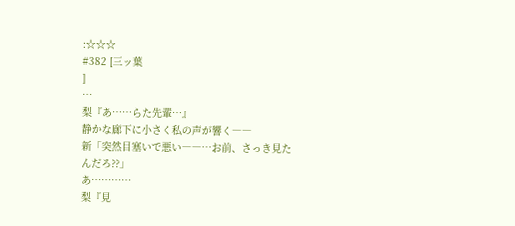:☆☆☆
#382 [三ッ葉
]
…
梨『あ……らた先輩…』
静かな廊下に小さく私の声が響く――
新「突然目塞いで悪い――…お前、さっき見たんだろ??」
あ…………
梨『見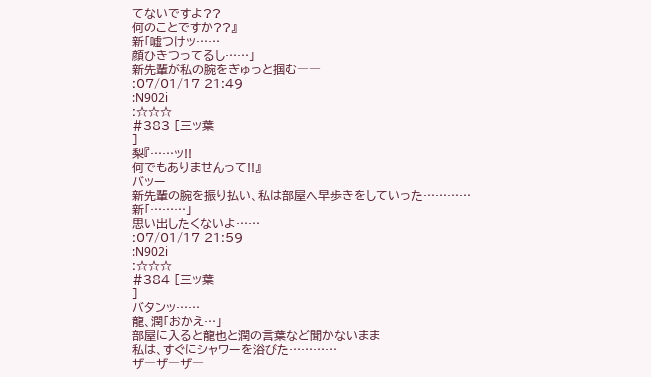てないですよ??
何のことですか??』
新「嘘つけッ……
顔ひきつってるし……」
新先輩が私の腕をぎゅっと掴む――
:07/01/17 21:49
:N902i
:☆☆☆
#383 [三ッ葉
]
梨『……ッ!!
何でもありませんって!!』
バッー
新先輩の腕を振り払い、私は部屋へ早歩きをしていった…………
新「………」
思い出したくないよ……
:07/01/17 21:59
:N902i
:☆☆☆
#384 [三ッ葉
]
バタンッ……
龍、潤「おかえ…」
部屋に入ると龍也と潤の言葉など聞かないまま
私は、すぐにシャワーを浴びた…………
ザ―ザ―ザ―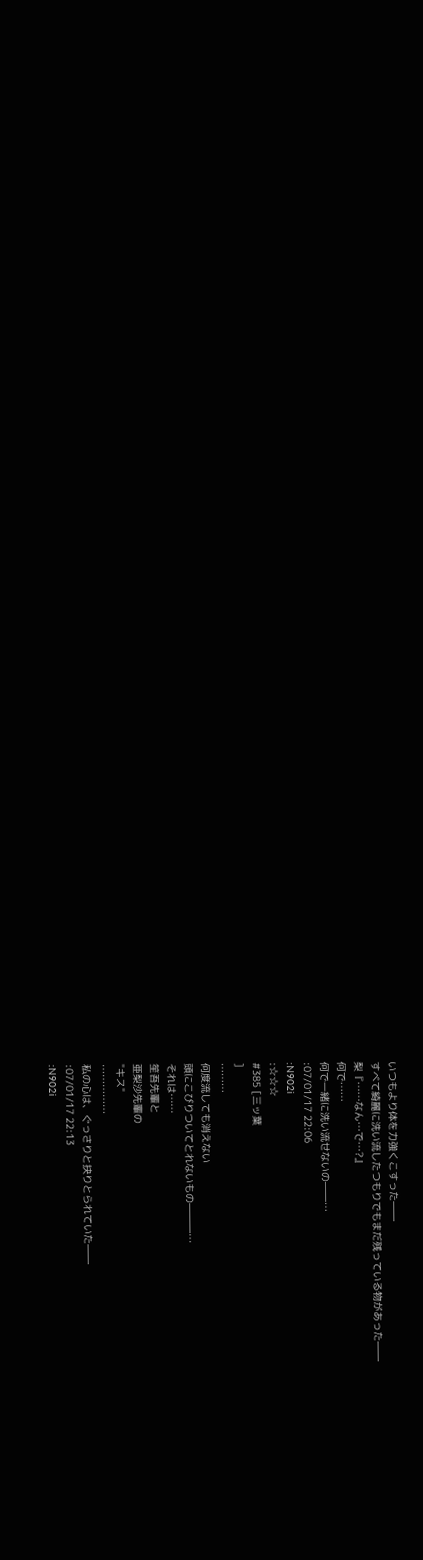いつもより体を力強くこすった――
すべて綺麗に洗い流したつもりでもまだ残っている物があった――
梨『……なん…で…?』
何で……
何で一緒に洗い流せないの――…
:07/01/17 22:06
:N902i
:☆☆☆
#385 [三ッ葉
]
………
何度流しても消えない
頭にこびりついてとれないもの―――…
それは……
笙吾先輩と
亜梨沙先輩の
"キス"
……………
私の心は、ぐっさりと抉りとられていた――
:07/01/17 22:13
:N902i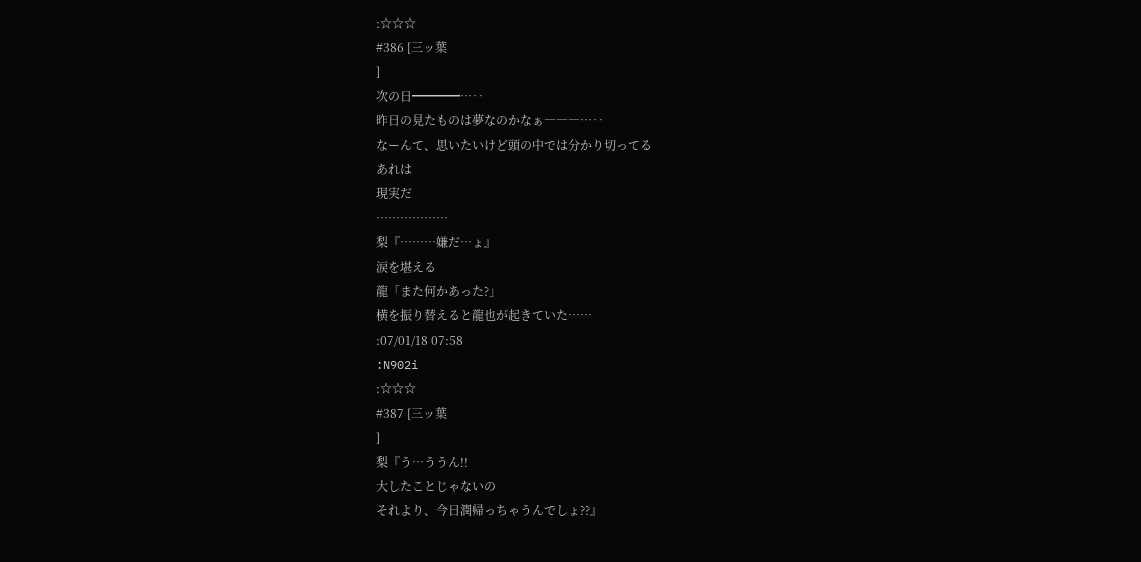:☆☆☆
#386 [三ッ葉
]
次の日━━━━…‥
昨日の見たものは夢なのかなぁ―――…‥
なーんて、思いたいけど頭の中では分かり切ってる
あれは
現実だ
………………
梨『………嫌だ…ょ』
涙を堪える
龍「また何かあった?」
横を振り替えると龍也が起きていた……
:07/01/18 07:58
:N902i
:☆☆☆
#387 [三ッ葉
]
梨『う…ううん!!
大したことじゃないの
それより、今日潤帰っちゃうんでしょ??』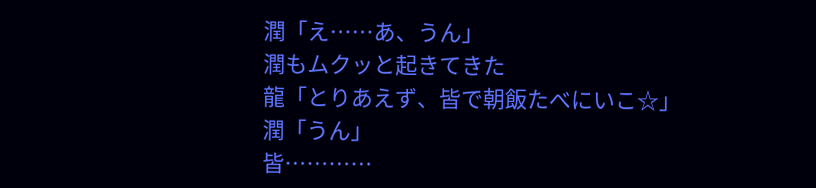潤「え……あ、うん」
潤もムクッと起きてきた
龍「とりあえず、皆で朝飯たべにいこ☆」
潤「うん」
皆…………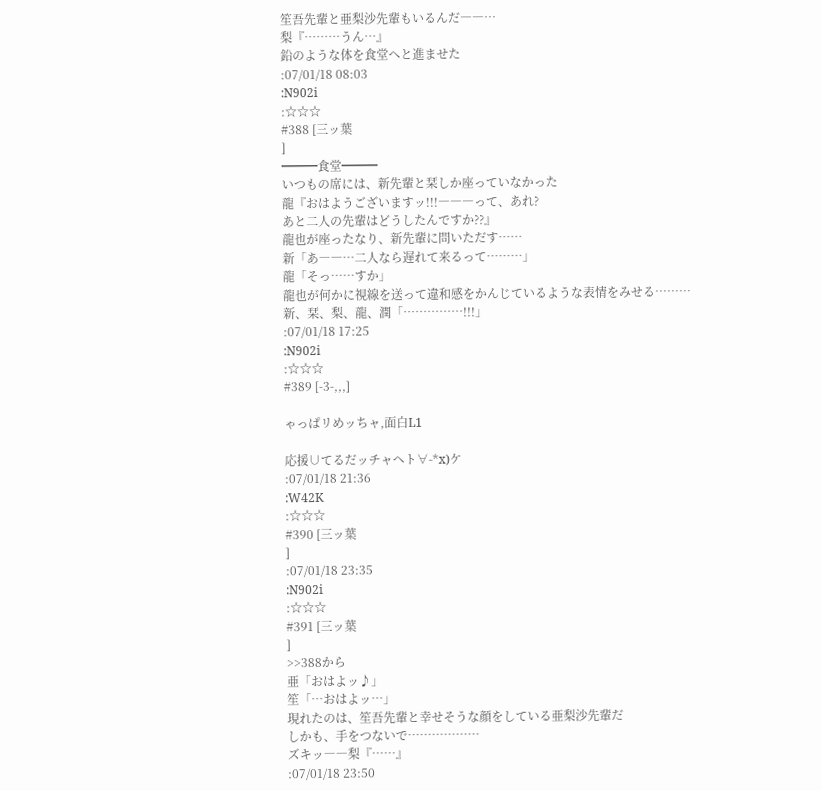笙吾先輩と亜梨沙先輩もいるんだ――…
梨『………うん…』
鉛のような体を食堂へと進ませた
:07/01/18 08:03
:N902i
:☆☆☆
#388 [三ッ葉
]
━━━食堂━━━
いつもの席には、新先輩と栞しか座っていなかった
龍『おはようございますッ!!!―――って、あれ?
あと二人の先輩はどうしたんですか??』
龍也が座ったなり、新先輩に問いただす……
新「あ――…二人なら遅れて来るって………」
龍「そっ……すか」
龍也が何かに視線を送って違和感をかんじているような表情をみせる………
新、栞、梨、龍、潤「……………!!!」
:07/01/18 17:25
:N902i
:☆☆☆
#389 [-3-,,,]

ゃっぱリめッちャ,面白L1

応援∪てるだッチャヘト∀-*x)ケ
:07/01/18 21:36
:W42K
:☆☆☆
#390 [三ッ葉
]
:07/01/18 23:35
:N902i
:☆☆☆
#391 [三ッ葉
]
>>388から
亜「おはよッ♪」
笙「…おはよッ…」
現れたのは、笙吾先輩と幸せそうな顔をしている亜梨沙先輩だ
しかも、手をつないで………………
ズキッ――梨『……』
:07/01/18 23:50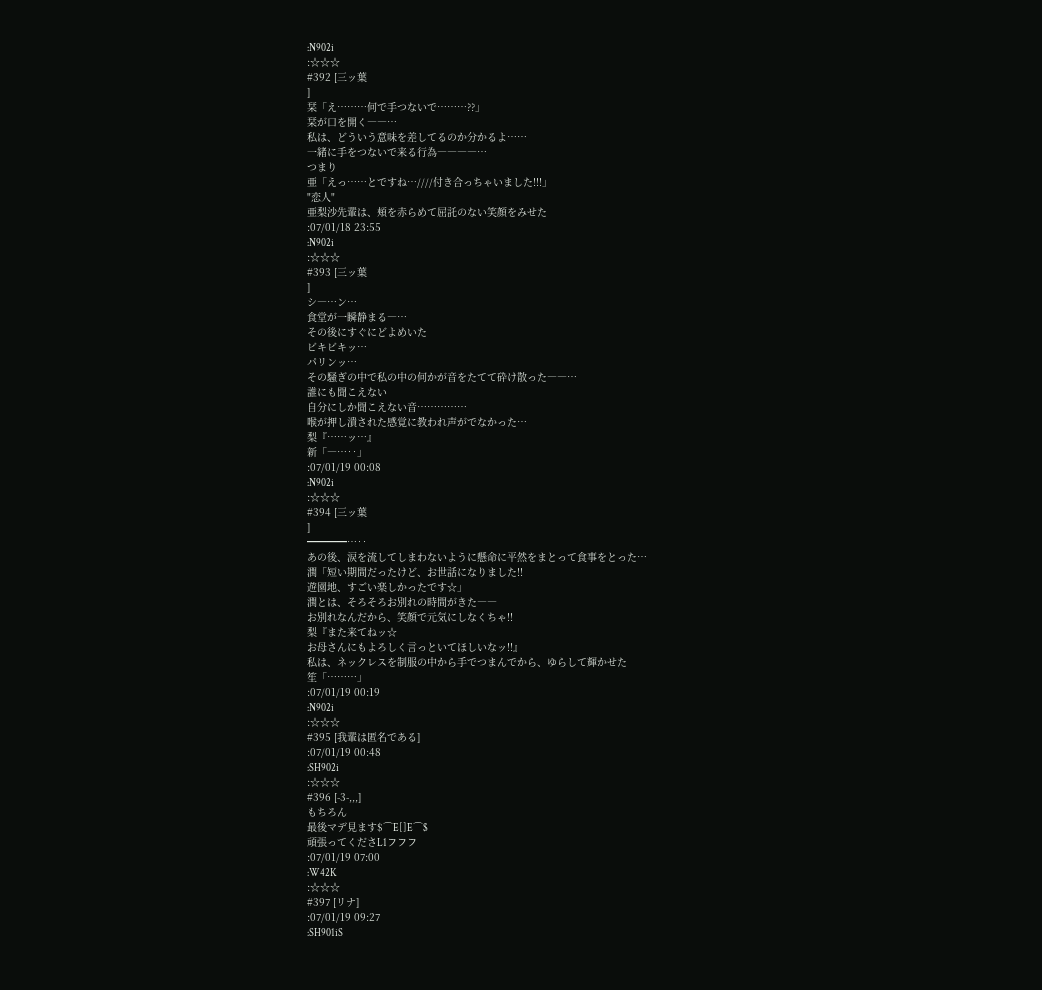:N902i
:☆☆☆
#392 [三ッ葉
]
栞「え………何で手つないで………??」
栞が口を開く――…
私は、どういう意味を差してるのか分かるよ……
一緒に手をつないで来る行為――――…
つまり
亜「えっ……とですね…////付き合っちゃいました!!!」
"恋人"
亜梨沙先輩は、頬を赤らめて屈託のない笑顔をみせた
:07/01/18 23:55
:N902i
:☆☆☆
#393 [三ッ葉
]
シ―…ン…
食堂が一瞬静まる―…
その後にすぐにどよめいた
ビキビキッ…
パリンッ…
その騒ぎの中で私の中の何かが音をたてて砕け散った――…
誰にも聞こえない
自分にしか聞こえない音……………
喉が押し潰された感覚に教われ声がでなかった…
梨『……ッ…』
新「―…‥」
:07/01/19 00:08
:N902i
:☆☆☆
#394 [三ッ葉
]
━━━━…‥
あの後、涙を流してしまわないように懸命に平然をまとって食事をとった…
潤「短い期間だったけど、お世話になりました!!
遊園地、すごい楽しかったです☆」
潤とは、そろそろお別れの時間がきた――
お別れなんだから、笑顔で元気にしなくちゃ!!
梨『また来てねッ☆
お母さんにもよろしく言っといてほしいなッ!!』
私は、ネックレスを制服の中から手でつまんでから、ゆらして輝かせた
笙「………」
:07/01/19 00:19
:N902i
:☆☆☆
#395 [我輩は匿名である]
:07/01/19 00:48
:SH902i
:☆☆☆
#396 [-3-,,,]
もちろん
最後マデ見ます$⌒E[]E⌒$
頑張ってくださL1フフフ
:07/01/19 07:00
:W42K
:☆☆☆
#397 [リナ]
:07/01/19 09:27
:SH901iS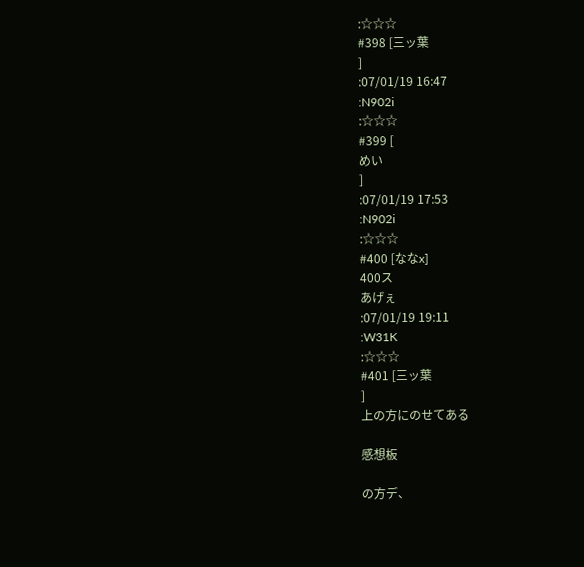:☆☆☆
#398 [三ッ葉
]
:07/01/19 16:47
:N902i
:☆☆☆
#399 [
めい
]
:07/01/19 17:53
:N902i
:☆☆☆
#400 [ななx]
400ス
あげぇ
:07/01/19 19:11
:W31K
:☆☆☆
#401 [三ッ葉
]
上の方にのせてある

感想板

の方デ、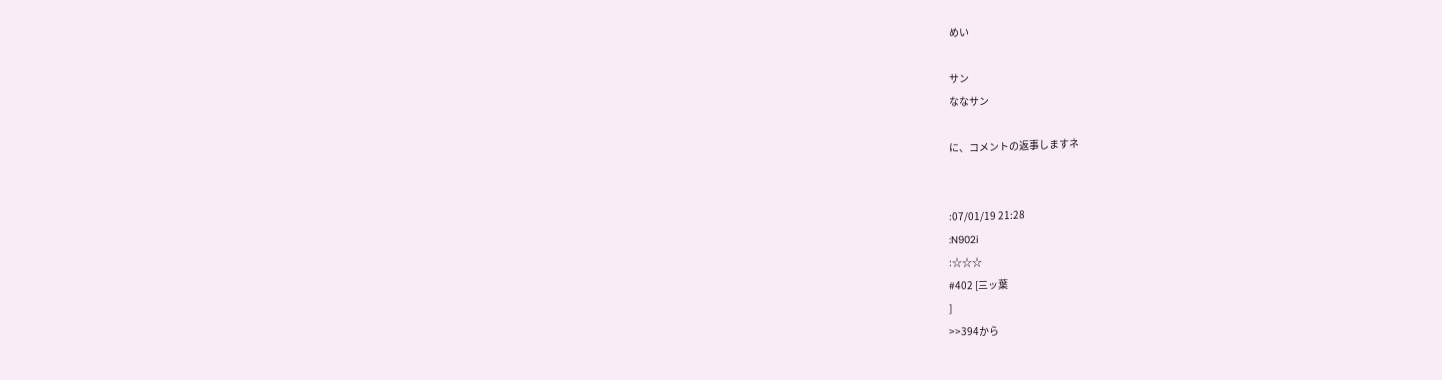めい

サン
ななサン

に、コメントの返事しますネ


:07/01/19 21:28
:N902i
:☆☆☆
#402 [三ッ葉
]
>>394から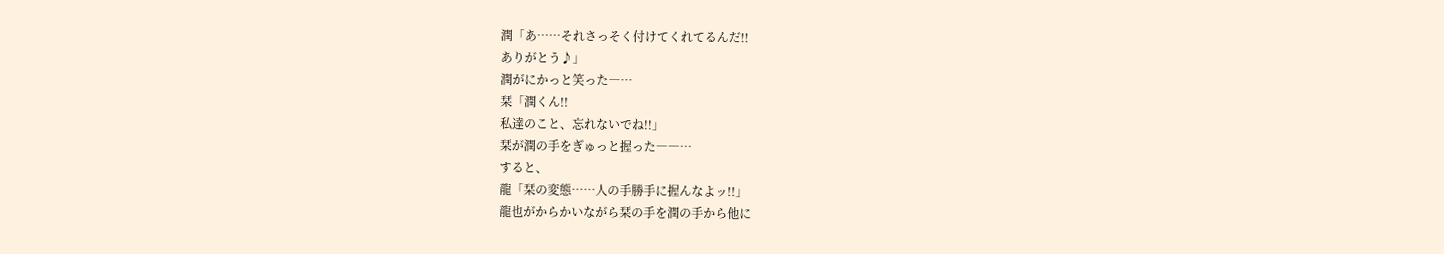潤「あ……それさっそく付けてくれてるんだ!!
ありがとう♪」
潤がにかっと笑った―…
栞「潤くん!!
私達のこと、忘れないでね!!」
栞が潤の手をぎゅっと握った――…
すると、
龍「栞の変態……人の手勝手に握んなよッ!!」
龍也がからかいながら栞の手を潤の手から他に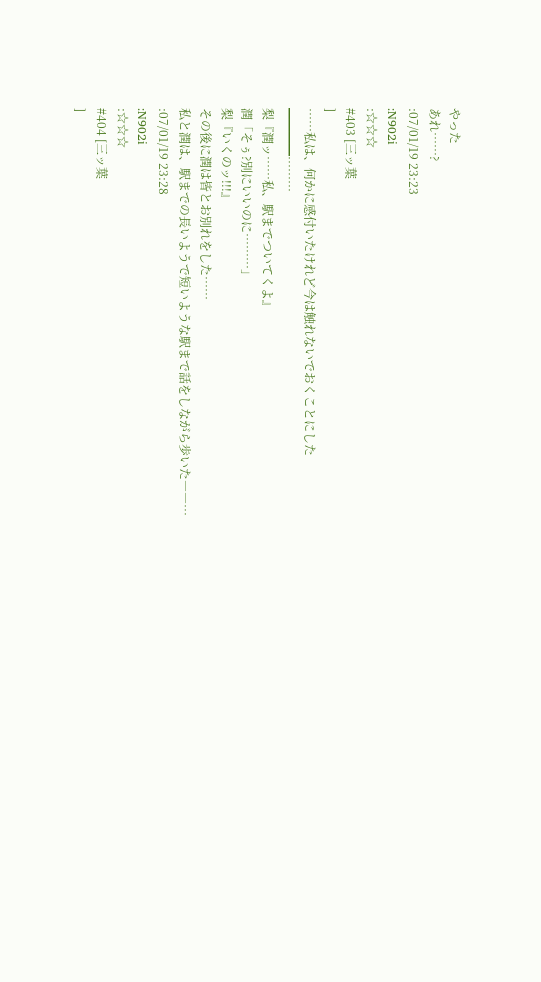やった
あれ……?
:07/01/19 23:23
:N902i
:☆☆☆
#403 [三ッ葉
]
……私は、何かに感付いたけれど今は触れないでおくことにした
━━━━………
梨『潤ッ……私、駅までついてくよ』
潤「そぅ?別にいいのに………」
梨『いくのッ!!!』
その後に潤は皆とお別れをした……
私と潤は、駅までの長いようで短いような駅まで話をしながら歩いた――…
:07/01/19 23:28
:N902i
:☆☆☆
#404 [三ッ葉
]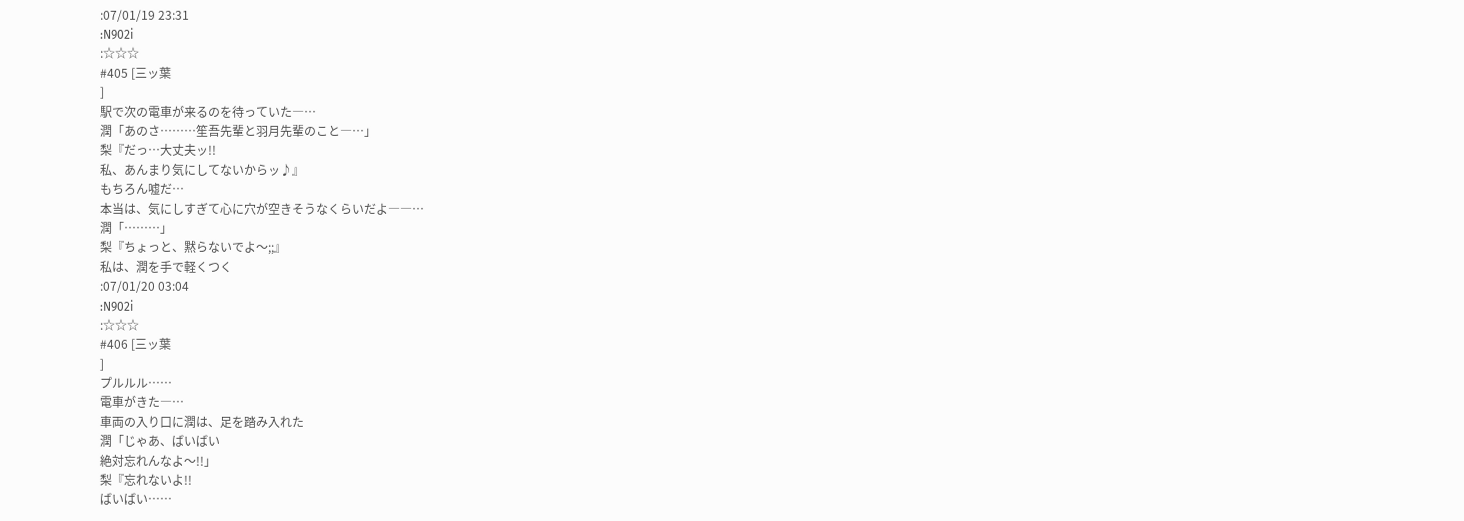:07/01/19 23:31
:N902i
:☆☆☆
#405 [三ッ葉
]
駅で次の電車が来るのを待っていた―…
潤「あのさ………笙吾先輩と羽月先輩のこと―…」
梨『だっ…大丈夫ッ!!
私、あんまり気にしてないからッ♪』
もちろん嘘だ…
本当は、気にしすぎて心に穴が空きそうなくらいだよ――…
潤「………」
梨『ちょっと、黙らないでよ〜;;』
私は、潤を手で軽くつく
:07/01/20 03:04
:N902i
:☆☆☆
#406 [三ッ葉
]
プルルル……
電車がきた―…
車両の入り口に潤は、足を踏み入れた
潤「じゃあ、ばいばい
絶対忘れんなよ〜!!」
梨『忘れないよ!!
ばいばい……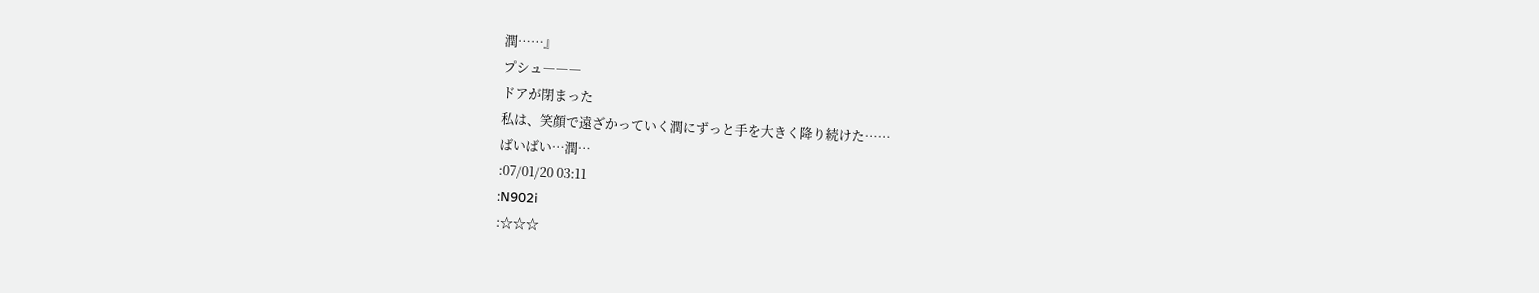潤……』
プシュ―――
ドアが閉まった
私は、笑顔で遠ざかっていく潤にずっと手を大きく降り続けた……
ばいばい…潤…
:07/01/20 03:11
:N902i
:☆☆☆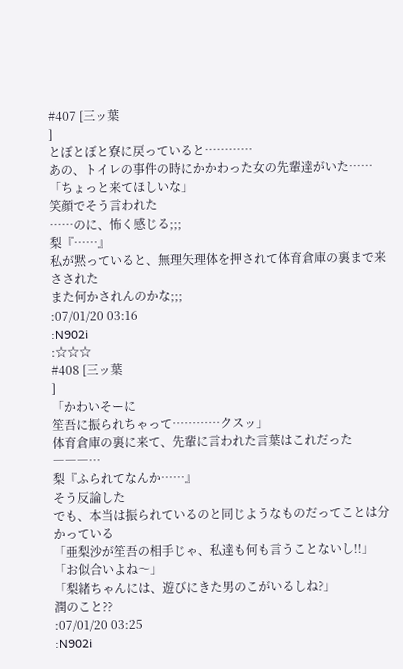#407 [三ッ葉
]
とぼとぼと寮に戻っていると…………
あの、トイレの事件の時にかかわった女の先輩達がいた……
「ちょっと来てほしいな」
笑顔でそう言われた
……のに、怖く感じる;;;
梨『……』
私が黙っていると、無理矢理体を押されて体育倉庫の裏まで来さされた
また何かされんのかな;;;
:07/01/20 03:16
:N902i
:☆☆☆
#408 [三ッ葉
]
「かわいそーに
笙吾に振られちゃって…………クスッ」
体育倉庫の裏に来て、先輩に言われた言葉はこれだった―――…
梨『ふられてなんか……』
そう反論した
でも、本当は振られているのと同じようなものだってことは分かっている
「亜梨沙が笙吾の相手じゃ、私達も何も言うことないし!!」
「お似合いよね〜」
「梨緒ちゃんには、遊びにきた男のこがいるしね?」
潤のこと??
:07/01/20 03:25
:N902i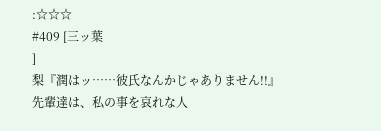:☆☆☆
#409 [三ッ葉
]
梨『潤はッ……彼氏なんかじゃありません!!』
先輩達は、私の事を哀れな人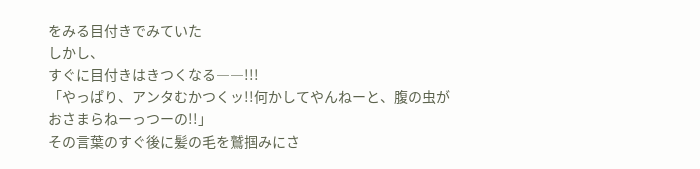をみる目付きでみていた
しかし、
すぐに目付きはきつくなる――!!!
「やっぱり、アンタむかつくッ!!何かしてやんねーと、腹の虫がおさまらねーっつーの!!」
その言葉のすぐ後に髪の毛を鷲掴みにさ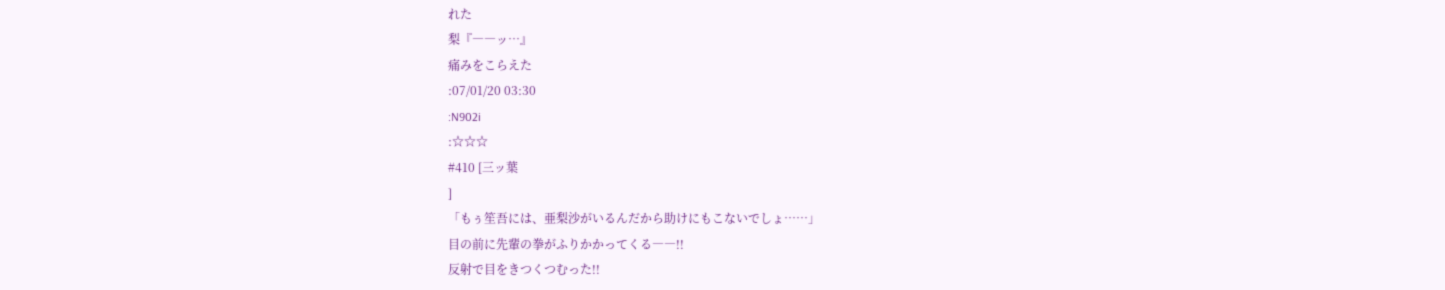れた
梨『――ッ…』
痛みをこらえた
:07/01/20 03:30
:N902i
:☆☆☆
#410 [三ッ葉
]
「もぅ笙吾には、亜梨沙がいるんだから助けにもこないでしょ……」
目の前に先輩の拳がふりかかってくる――!!
反射で目をきつくつむった!!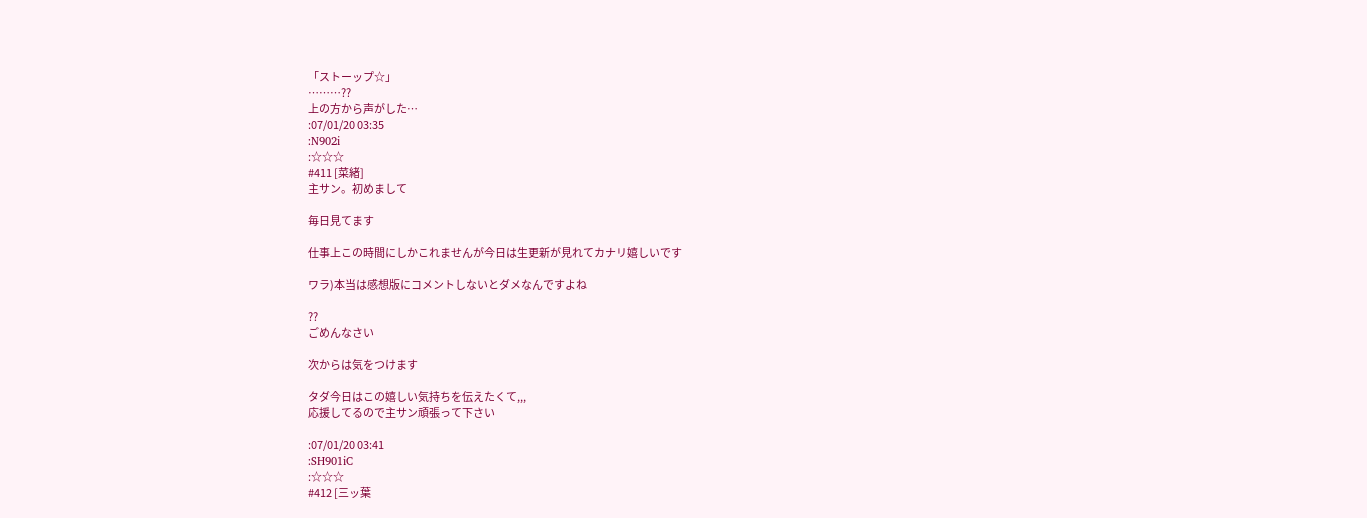「ストーップ☆」
………??
上の方から声がした…
:07/01/20 03:35
:N902i
:☆☆☆
#411 [菜緒]
主サン。初めまして

毎日見てます

仕事上この時間にしかこれませんが今日は生更新が見れてカナリ嬉しいです

ワラ)本当は感想版にコメントしないとダメなんですよね

??
ごめんなさい

次からは気をつけます

タダ今日はこの嬉しい気持ちを伝えたくて,,,
応援してるので主サン頑張って下さい

:07/01/20 03:41
:SH901iC
:☆☆☆
#412 [三ッ葉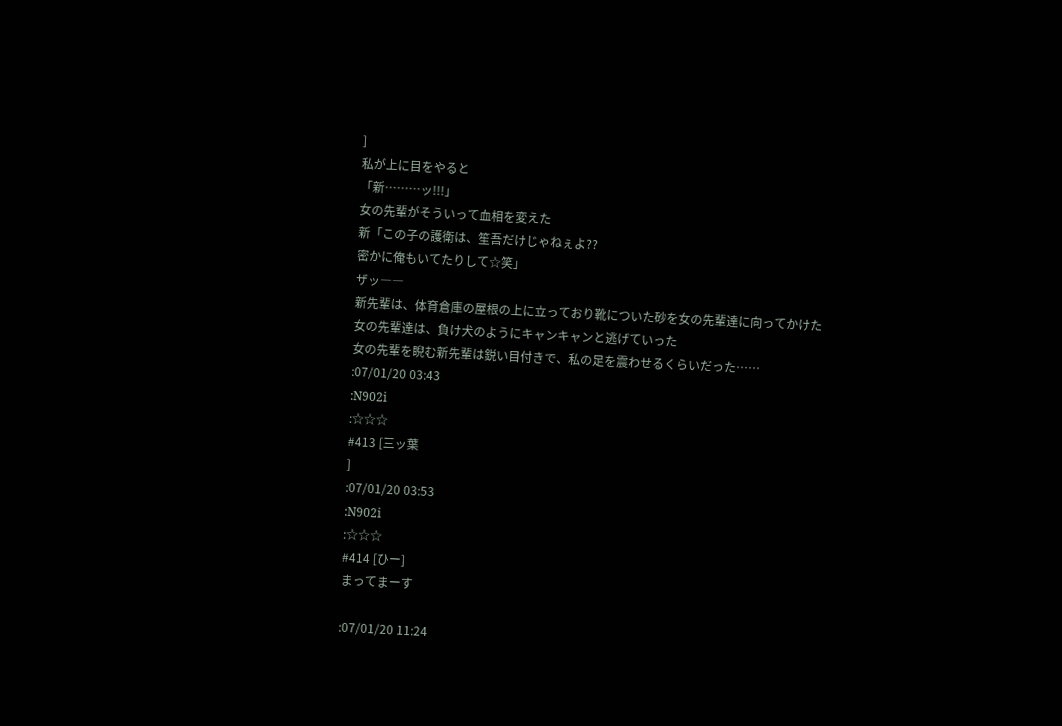]
私が上に目をやると
「新………ッ!!!」
女の先輩がそういって血相を変えた
新「この子の護衛は、笙吾だけじゃねぇよ??
密かに俺もいてたりして☆笑」
ザッ――
新先輩は、体育倉庫の屋根の上に立っており靴についた砂を女の先輩達に向ってかけた
女の先輩達は、負け犬のようにキャンキャンと逃げていった
女の先輩を睨む新先輩は鋭い目付きで、私の足を震わせるくらいだった……
:07/01/20 03:43
:N902i
:☆☆☆
#413 [三ッ葉
]
:07/01/20 03:53
:N902i
:☆☆☆
#414 [ひー]
まってまーす

:07/01/20 11:24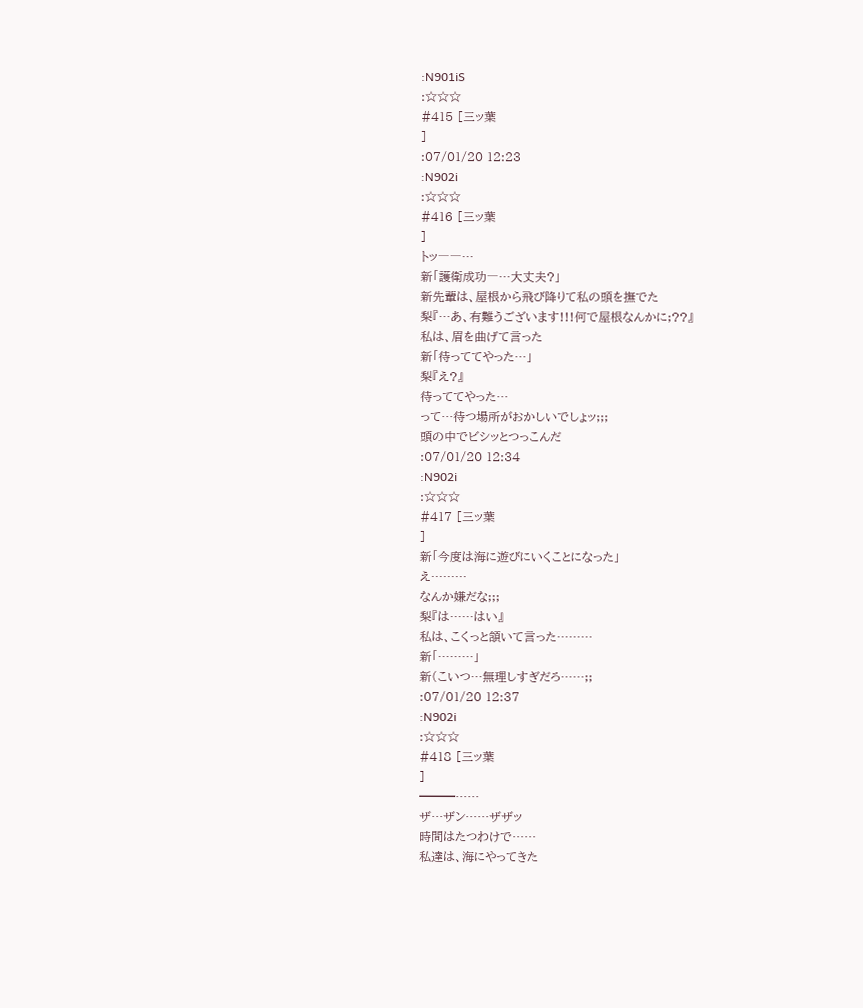:N901iS
:☆☆☆
#415 [三ッ葉
]
:07/01/20 12:23
:N902i
:☆☆☆
#416 [三ッ葉
]
トッ――…
新「護衛成功―…大丈夫?」
新先輩は、屋根から飛び降りて私の頭を撫でた
梨『…あ、有難うございます!!!何で屋根なんかに;??』
私は、眉を曲げて言った
新「待っててやった…」
梨『え?』
待っててやった…
って…待つ場所がおかしいでしょッ;;;
頭の中でビシッとつっこんだ
:07/01/20 12:34
:N902i
:☆☆☆
#417 [三ッ葉
]
新「今度は海に遊びにいくことになった」
え………
なんか嫌だな;;;
梨『は……はい』
私は、こくっと頷いて言った………
新「………」
新(こいつ…無理しすぎだろ……;;
:07/01/20 12:37
:N902i
:☆☆☆
#418 [三ッ葉
]
━━━……
ザ…ザン……ザザッ
時間はたつわけで……
私達は、海にやってきた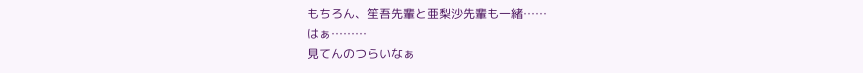もちろん、笙吾先輩と亜梨沙先輩も一緒……
はぁ………
見てんのつらいなぁ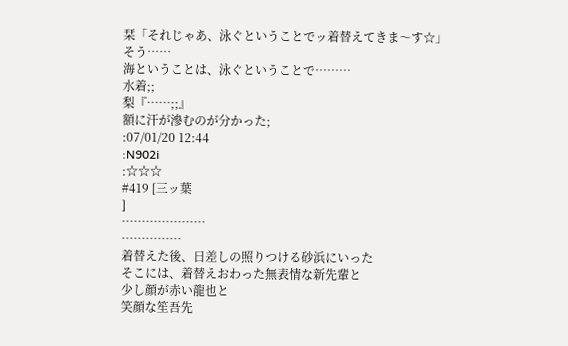栞「それじゃあ、泳ぐということでッ着替えてきま〜す☆」
そう……
海ということは、泳ぐということで………
水着;;
梨『……;;』
額に汗が滲むのが分かった;
:07/01/20 12:44
:N902i
:☆☆☆
#419 [三ッ葉
]
…………………
……………
着替えた後、日差しの照りつける砂浜にいった
そこには、着替えおわった無表情な新先輩と
少し顔が赤い龍也と
笑顔な笙吾先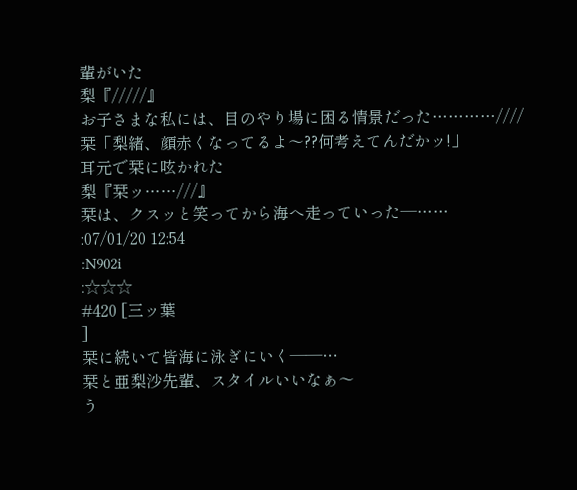輩がいた
梨『/////』
お子さまな私には、目のやり場に困る情景だった…………////
栞「梨緒、顔赤くなってるよ〜??何考えてんだかッ!」
耳元で栞に呟かれた
梨『栞ッ……///』
栞は、クスッと笑ってから海へ走っていった―……
:07/01/20 12:54
:N902i
:☆☆☆
#420 [三ッ葉
]
栞に続いて皆海に泳ぎにいく――…
栞と亜梨沙先輩、スタイルいいなぁ〜
う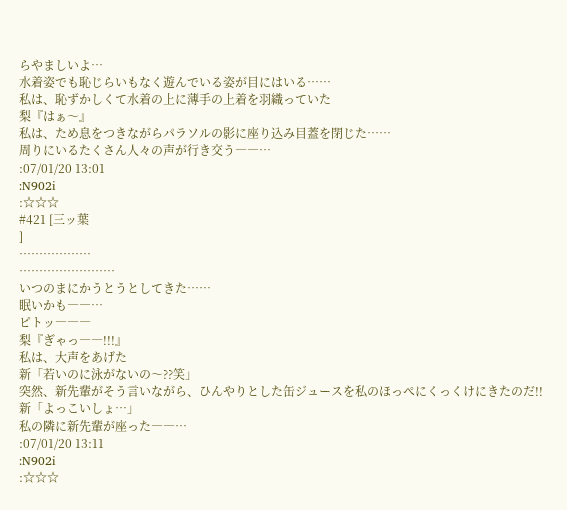らやましいよ…
水着姿でも恥じらいもなく遊んでいる姿が目にはいる……
私は、恥ずかしくて水着の上に薄手の上着を羽織っていた
梨『はぁ〜』
私は、ため息をつきながらパラソルの影に座り込み目蓋を閉じた……
周りにいるたくさん人々の声が行き交う――…
:07/01/20 13:01
:N902i
:☆☆☆
#421 [三ッ葉
]
………………
……………………
いつのまにかうとうとしてきた……
眠いかも――…
ピトッ―――
梨『ぎゃっ――!!!』
私は、大声をあげた
新「若いのに泳がないの〜??笑」
突然、新先輩がそう言いながら、ひんやりとした缶ジュースを私のほっぺにくっくけにきたのだ!!
新「よっこいしょ…」
私の隣に新先輩が座った――…
:07/01/20 13:11
:N902i
:☆☆☆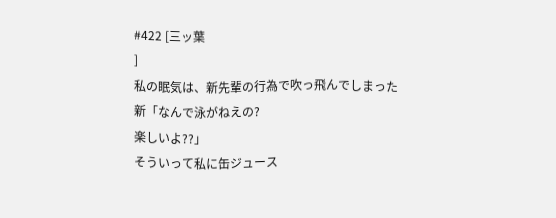#422 [三ッ葉
]
私の眠気は、新先輩の行為で吹っ飛んでしまった
新「なんで泳がねえの?
楽しいよ??」
そういって私に缶ジュース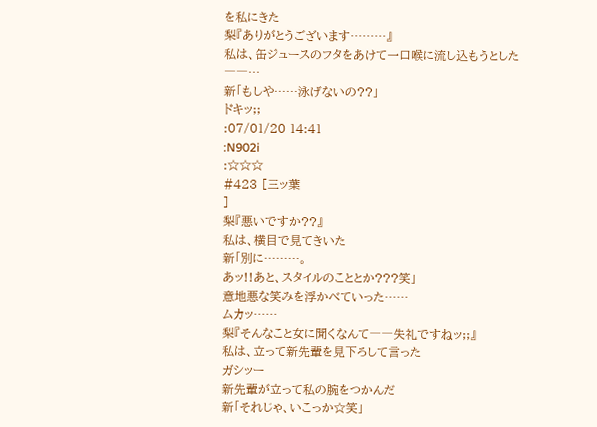を私にきた
梨『ありがとうございます………』
私は、缶ジュースのフタをあけて一口喉に流し込もうとした――…
新「もしや……泳げないの??」
ドキッ;;
:07/01/20 14:41
:N902i
:☆☆☆
#423 [三ッ葉
]
梨『悪いですか??』
私は、横目で見てきいた
新「別に………。
あッ!!あと、スタイルのこととか???笑」
意地悪な笑みを浮かべていった……
ムカッ……
梨『そんなこと女に聞くなんて――失礼ですねッ;;』
私は、立って新先輩を見下ろして言った
ガシッー
新先輩が立って私の腕をつかんだ
新「それじゃ、いこっか☆笑」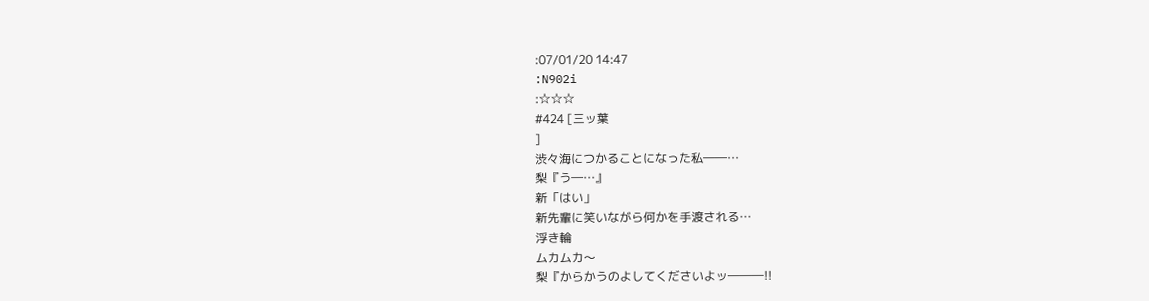:07/01/20 14:47
:N902i
:☆☆☆
#424 [三ッ葉
]
渋々海につかることになった私――…
梨『う―…』
新「はい」
新先輩に笑いながら何かを手渡される…
浮き輪
ムカムカ〜
梨『からかうのよしてくださいよッ―――!!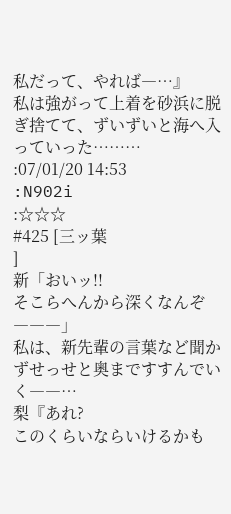私だって、やれば―…』
私は強がって上着を砂浜に脱ぎ捨てて、ずいずいと海へ入っていった………
:07/01/20 14:53
:N902i
:☆☆☆
#425 [三ッ葉
]
新「おいッ!!
そこらへんから深くなんぞ―――」
私は、新先輩の言葉など聞かずせっせと奥まですすんでいく――…
梨『あれ?
このくらいならいけるかも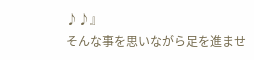♪♪』
そんな事を思いながら足を進ませ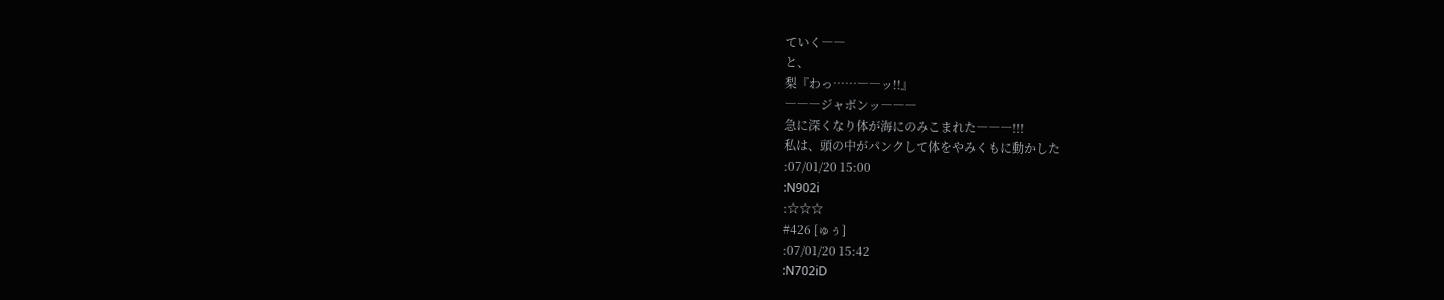ていく――
と、
梨『わっ……――ッ!!』
―――ジャボンッ―――
急に深くなり体が海にのみこまれた―――!!!
私は、頭の中がパンクして体をやみくもに動かした
:07/01/20 15:00
:N902i
:☆☆☆
#426 [ゅぅ]
:07/01/20 15:42
:N702iD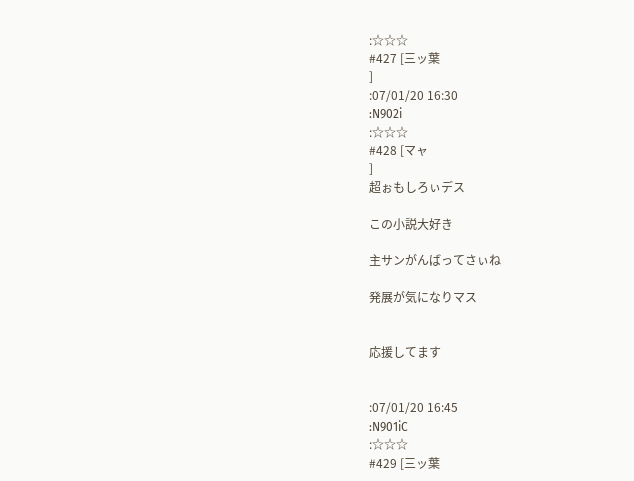:☆☆☆
#427 [三ッ葉
]
:07/01/20 16:30
:N902i
:☆☆☆
#428 [マャ
]
超ぉもしろぃデス

この小説大好き

主サンがんばってさぃね

発展が気になりマス


応援してます


:07/01/20 16:45
:N901iC
:☆☆☆
#429 [三ッ葉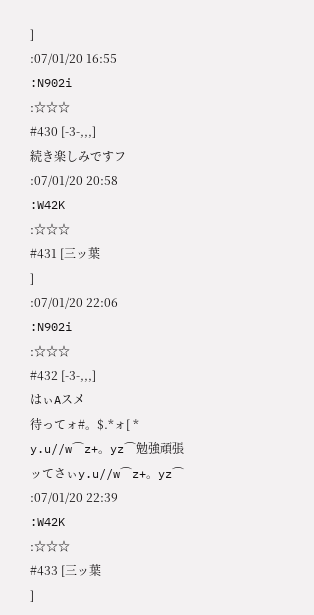]
:07/01/20 16:55
:N902i
:☆☆☆
#430 [-3-,,,]
続き楽しみですフ
:07/01/20 20:58
:W42K
:☆☆☆
#431 [三ッ葉
]
:07/01/20 22:06
:N902i
:☆☆☆
#432 [-3-,,,]
はぃAスメ
待ってォ#。$.*ォ[ *
y.u//w⌒z+。yz⌒勉強頑張ッてさぃy.u//w⌒z+。yz⌒
:07/01/20 22:39
:W42K
:☆☆☆
#433 [三ッ葉
]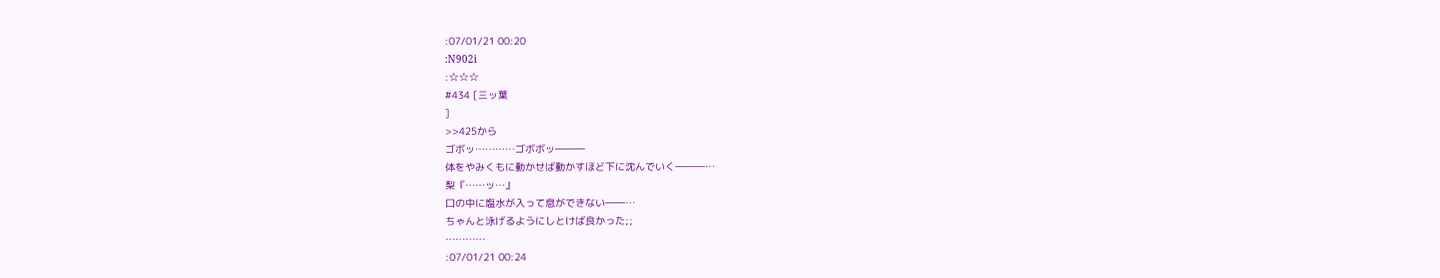:07/01/21 00:20
:N902i
:☆☆☆
#434 [三ッ葉
]
>>425から
ゴボッ…………ゴボボッ―――
体をやみくもに動かせば動かすほど下に沈んでいく―――…
梨『……ッ…』
口の中に塩水が入って息ができない――…
ちゃんと泳げるようにしとけば良かった;;
…………
:07/01/21 00:24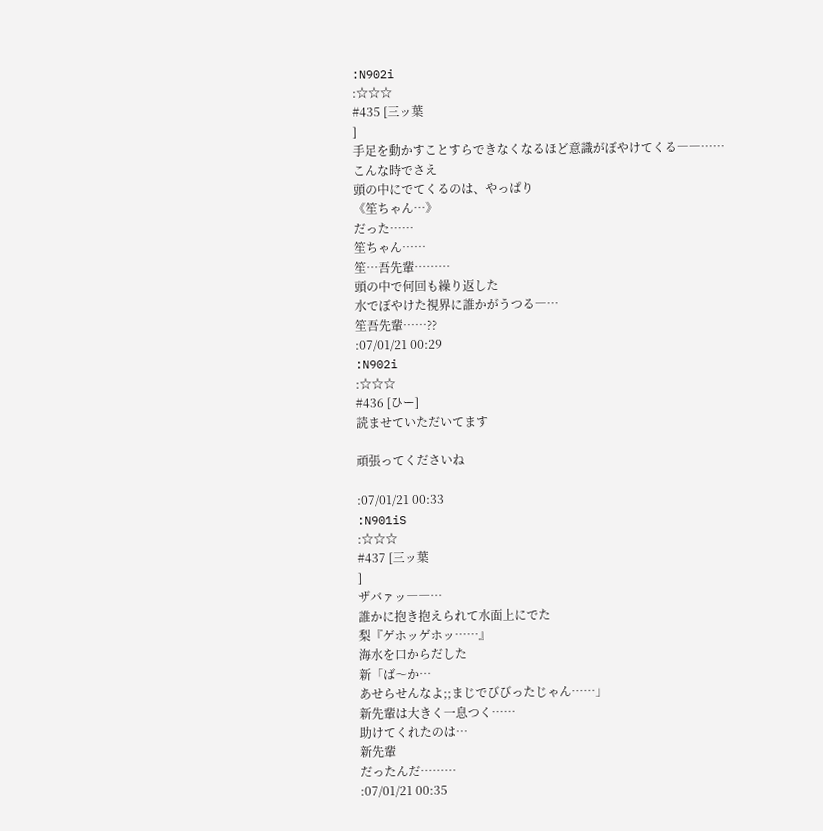:N902i
:☆☆☆
#435 [三ッ葉
]
手足を動かすことすらできなくなるほど意識がぼやけてくる――……
こんな時でさえ
頭の中にでてくるのは、やっぱり
《笙ちゃん…》
だった……
笙ちゃん……
笙…吾先輩………
頭の中で何回も繰り返した
水でぼやけた視界に誰かがうつる―…
笙吾先輩……??
:07/01/21 00:29
:N902i
:☆☆☆
#436 [ひー]
読ませていただいてます

頑張ってくださいね

:07/01/21 00:33
:N901iS
:☆☆☆
#437 [三ッ葉
]
ザバァッ――…
誰かに抱き抱えられて水面上にでた
梨『ゲホッゲホッ……』
海水を口からだした
新「ば〜か…
あせらせんなよ;;まじでびびったじゃん……」
新先輩は大きく一息つく……
助けてくれたのは…
新先輩
だったんだ………
:07/01/21 00:35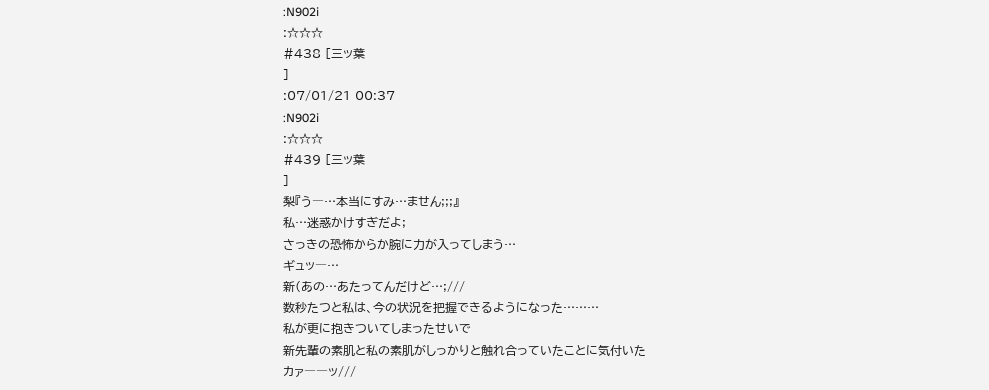:N902i
:☆☆☆
#438 [三ッ葉
]
:07/01/21 00:37
:N902i
:☆☆☆
#439 [三ッ葉
]
梨『う―…本当にすみ…ません;;;』
私…迷惑かけすぎだよ;
さっきの恐怖からか腕に力が入ってしまう…
ギュッ―…
新(あの…あたってんだけど…;///
数秒たつと私は、今の状況を把握できるようになった………
私が更に抱きついてしまったせいで
新先輩の素肌と私の素肌がしっかりと触れ合っていたことに気付いた
カァ――ッ///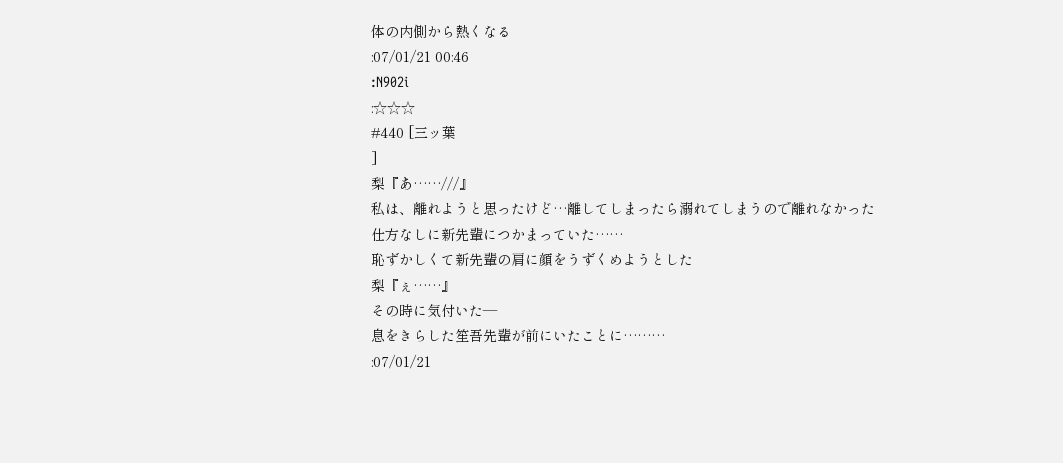体の内側から熱くなる
:07/01/21 00:46
:N902i
:☆☆☆
#440 [三ッ葉
]
梨『あ……///』
私は、離れようと思ったけど…離してしまったら溺れてしまうので離れなかった
仕方なしに新先輩につかまっていた……
恥ずかしくて新先輩の肩に顔をうずくめようとした
梨『ぇ……』
その時に気付いた―
息をきらした笙吾先輩が前にいたことに………
:07/01/21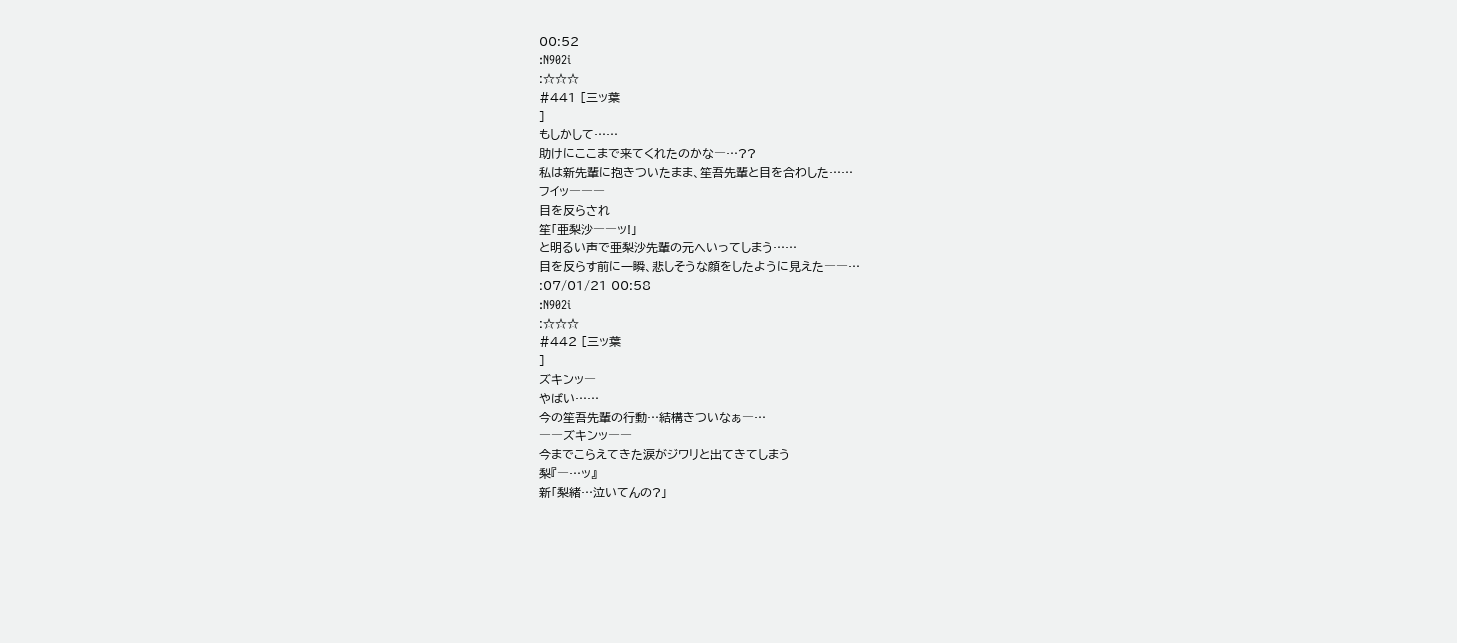00:52
:N902i
:☆☆☆
#441 [三ッ葉
]
もしかして……
助けにここまで来てくれたのかな―…??
私は新先輩に抱きついたまま、笙吾先輩と目を合わした……
フイッ―――
目を反らされ
笙「亜梨沙――ッ!」
と明るい声で亜梨沙先輩の元へいってしまう……
目を反らす前に一瞬、悲しそうな顔をしたように見えた――…
:07/01/21 00:58
:N902i
:☆☆☆
#442 [三ッ葉
]
ズキンッ―
やばい……
今の笙吾先輩の行動…結構きついなぁ―…
――ズキンッ――
今までこらえてきた涙がジワリと出てきてしまう
梨『―…ッ』
新「梨緒…泣いてんの?」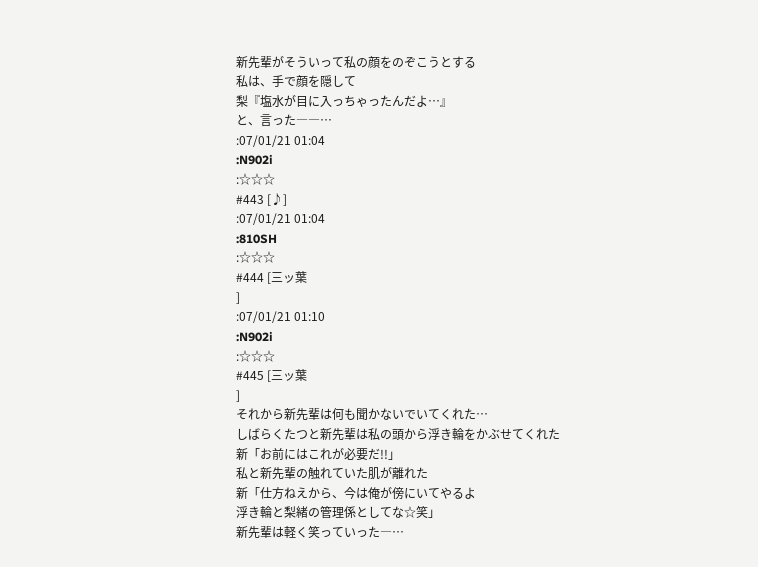新先輩がそういって私の顔をのぞこうとする
私は、手で顔を隠して
梨『塩水が目に入っちゃったんだよ…』
と、言った――…
:07/01/21 01:04
:N902i
:☆☆☆
#443 [♪]
:07/01/21 01:04
:810SH
:☆☆☆
#444 [三ッ葉
]
:07/01/21 01:10
:N902i
:☆☆☆
#445 [三ッ葉
]
それから新先輩は何も聞かないでいてくれた…
しばらくたつと新先輩は私の頭から浮き輪をかぶせてくれた
新「お前にはこれが必要だ!!」
私と新先輩の触れていた肌が離れた
新「仕方ねえから、今は俺が傍にいてやるよ
浮き輪と梨緒の管理係としてな☆笑」
新先輩は軽く笑っていった―…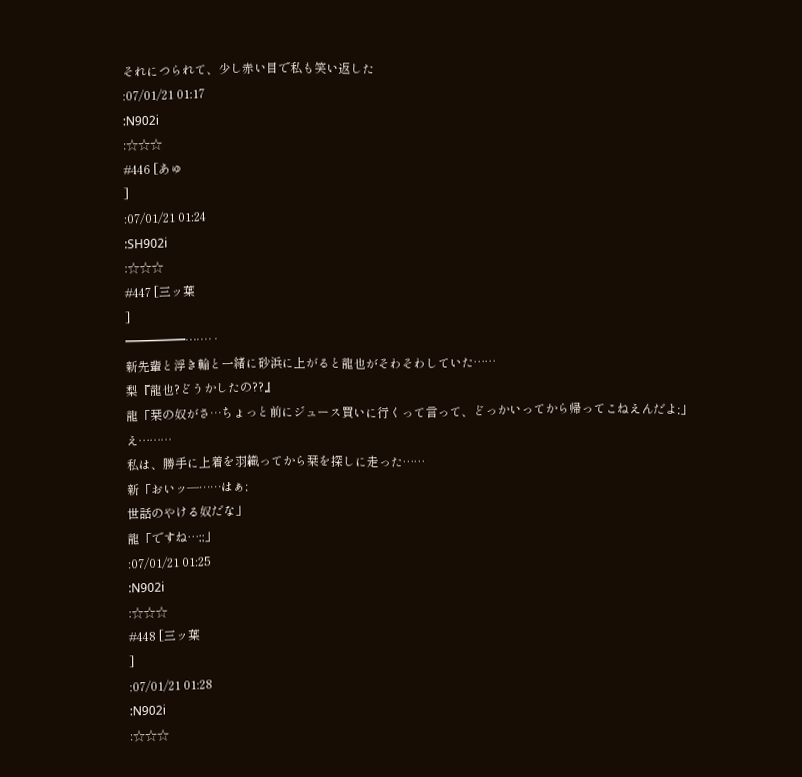それにつられて、少し赤い目で私も笑い返した
:07/01/21 01:17
:N902i
:☆☆☆
#446 [あゅ
]
:07/01/21 01:24
:SH902i
:☆☆☆
#447 [三ッ葉
]
━━━━━……‥
新先輩と浮き輪と一緒に砂浜に上がると龍也がそわそわしていた……
梨『龍也?どうかしたの??』
龍「栞の奴がさ…ちょっと前にジュース買いに行くって言って、どっかいってから帰ってこねえんだよ;」
え………
私は、勝手に上着を羽織ってから栞を探しに走った……
新「おいッ―……はぁ;
世話のやける奴だな」
龍「ですね…;;」
:07/01/21 01:25
:N902i
:☆☆☆
#448 [三ッ葉
]
:07/01/21 01:28
:N902i
:☆☆☆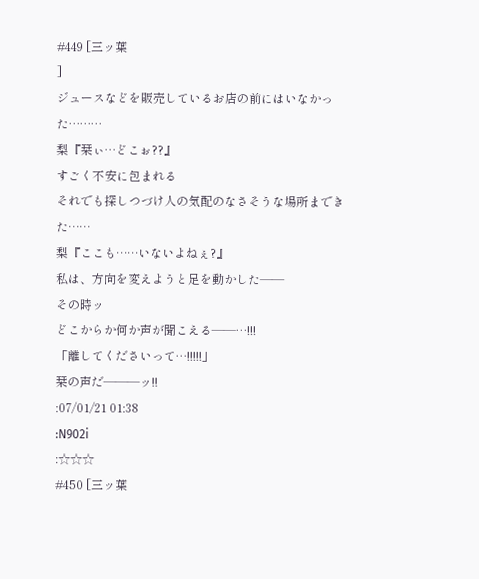#449 [三ッ葉
]
ジュースなどを販売しているお店の前にはいなかった………
梨『栞ぃ…どこぉ??』
すごく不安に包まれる
それでも探しつづけ人の気配のなさそうな場所まできた……
梨『ここも……いないよねぇ?』
私は、方向を変えようと足を動かした――
その時ッ
どこからか何か声が聞こえる――…!!!
「離してくださいって…!!!!!」
栞の声だ―――ッ!!
:07/01/21 01:38
:N902i
:☆☆☆
#450 [三ッ葉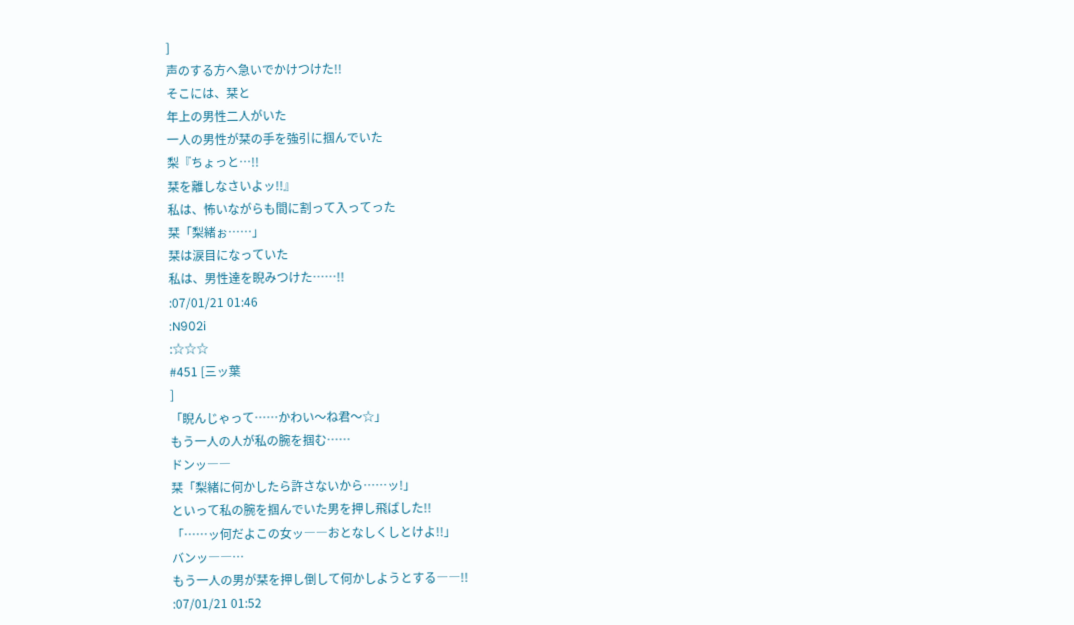]
声のする方へ急いでかけつけた!!
そこには、栞と
年上の男性二人がいた
一人の男性が栞の手を強引に掴んでいた
梨『ちょっと…!!
栞を離しなさいよッ!!』
私は、怖いながらも間に割って入ってった
栞「梨緒ぉ……」
栞は涙目になっていた
私は、男性達を睨みつけた……!!
:07/01/21 01:46
:N902i
:☆☆☆
#451 [三ッ葉
]
「睨んじゃって……かわい〜ね君〜☆」
もう一人の人が私の腕を掴む……
ドンッ――
栞「梨緒に何かしたら許さないから……ッ!」
といって私の腕を掴んでいた男を押し飛ばした!!
「……ッ何だよこの女ッ――おとなしくしとけよ!!」
バンッ――…
もう一人の男が栞を押し倒して何かしようとする――!!
:07/01/21 01:52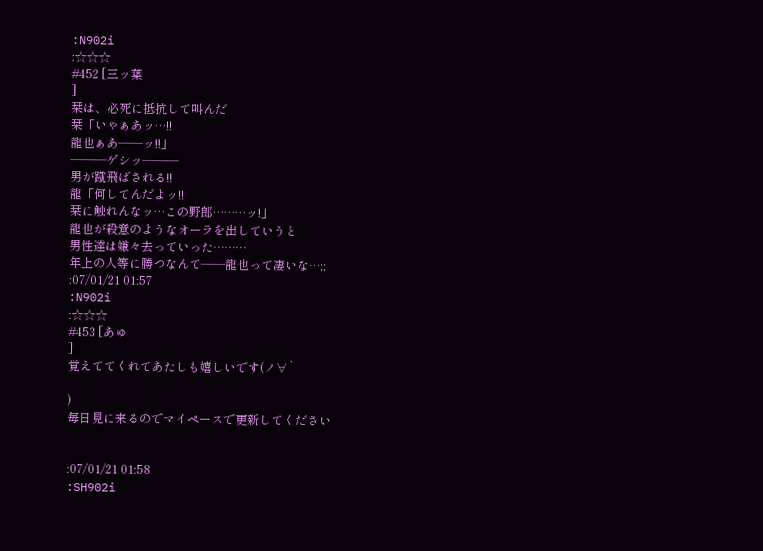:N902i
:☆☆☆
#452 [三ッ葉
]
栞は、必死に抵抗して叫んだ
栞「いゃぁあッ…!!
龍也ぁあ――ッ!!」
―――ゲシッ―――
男が蹴飛ばされる!!
龍「何してんだよッ!!
栞に触れんなッ…この野郎………ッ!」
龍也が殺意のようなオーラを出していうと
男性達は嫌々去っていった………
年上の人等に勝つなんて――龍也って凄いな…;;
:07/01/21 01:57
:N902i
:☆☆☆
#453 [あゅ
]
覚えててくれてあたしも嬉しいです(ノ∀`

)
毎日見に来るのでマイペースで更新してください


:07/01/21 01:58
:SH902i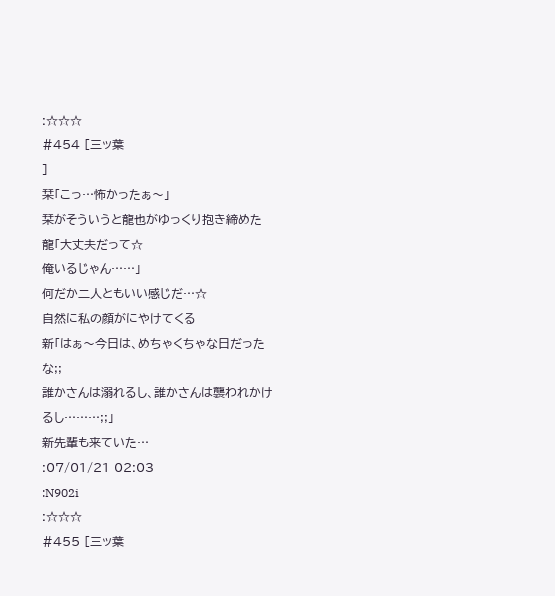:☆☆☆
#454 [三ッ葉
]
栞「こっ…怖かったぁ〜」
栞がそういうと龍也がゆっくり抱き締めた
龍「大丈夫だって☆
俺いるじゃん……」
何だか二人ともいい感じだ…☆
自然に私の顔がにやけてくる
新「はぁ〜今日は、めちゃくちゃな日だったな;;
誰かさんは溺れるし、誰かさんは襲われかけるし………;;」
新先輩も来ていた…
:07/01/21 02:03
:N902i
:☆☆☆
#455 [三ッ葉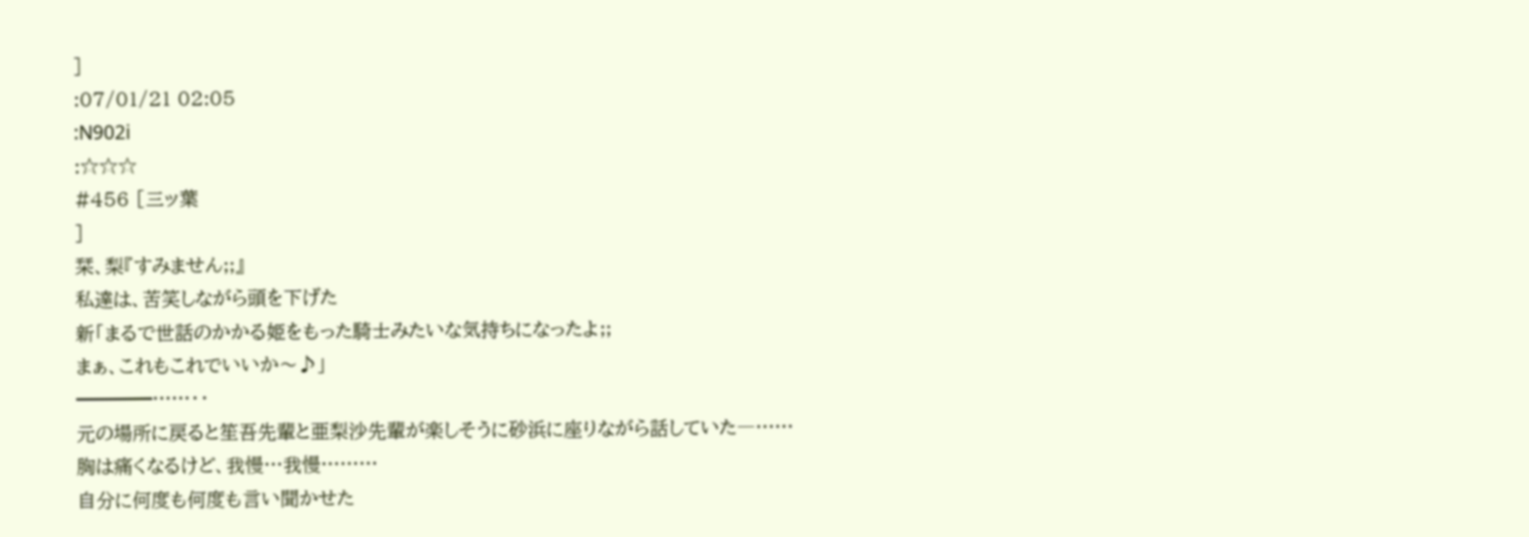]
:07/01/21 02:05
:N902i
:☆☆☆
#456 [三ッ葉
]
栞、梨『すみません;;』
私達は、苦笑しながら頭を下げた
新「まるで世話のかかる姫をもった騎士みたいな気持ちになったよ;;
まぁ、これもこれでいいか〜♪」
━━━━……‥
元の場所に戻ると笙吾先輩と亜梨沙先輩が楽しそうに砂浜に座りながら話していた―……
胸は痛くなるけど、我慢…我慢………
自分に何度も何度も言い聞かせた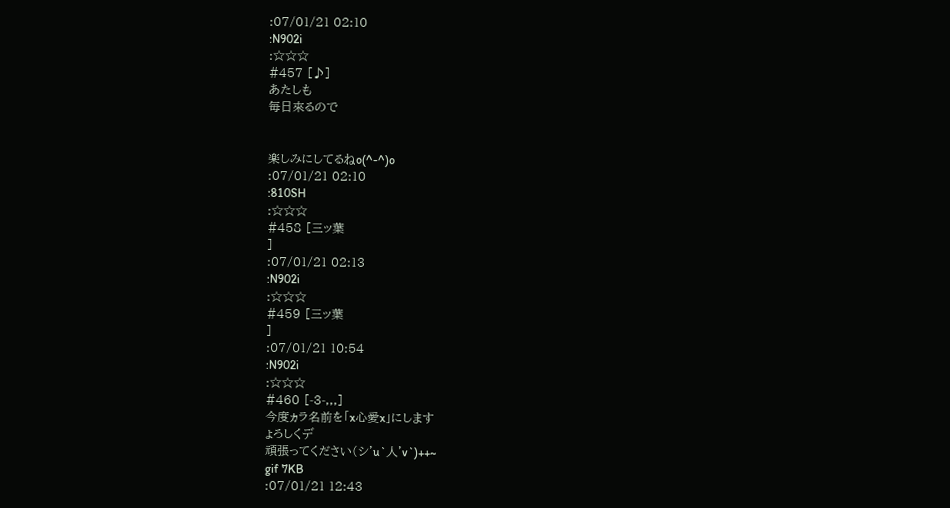:07/01/21 02:10
:N902i
:☆☆☆
#457 [♪]
あたしも
毎日來るので


楽しみにしてるねo(^-^)o
:07/01/21 02:10
:810SH
:☆☆☆
#458 [三ッ葉
]
:07/01/21 02:13
:N902i
:☆☆☆
#459 [三ッ葉
]
:07/01/21 10:54
:N902i
:☆☆☆
#460 [-3-,,,]
今度ヵラ名前を「x心愛x」にします
ょろしくデ
頑張ってください(シ'u`人'v`)++~
gif 7KB
:07/01/21 12:43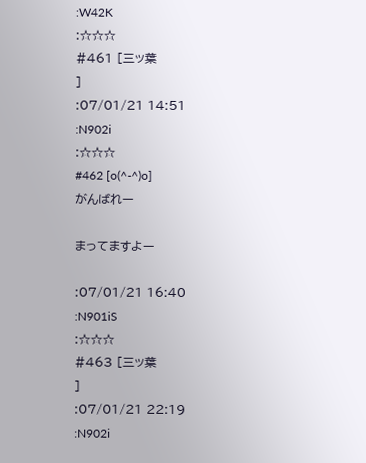:W42K
:☆☆☆
#461 [三ッ葉
]
:07/01/21 14:51
:N902i
:☆☆☆
#462 [o(^-^)o]
がんばれー

まってますよー

:07/01/21 16:40
:N901iS
:☆☆☆
#463 [三ッ葉
]
:07/01/21 22:19
:N902i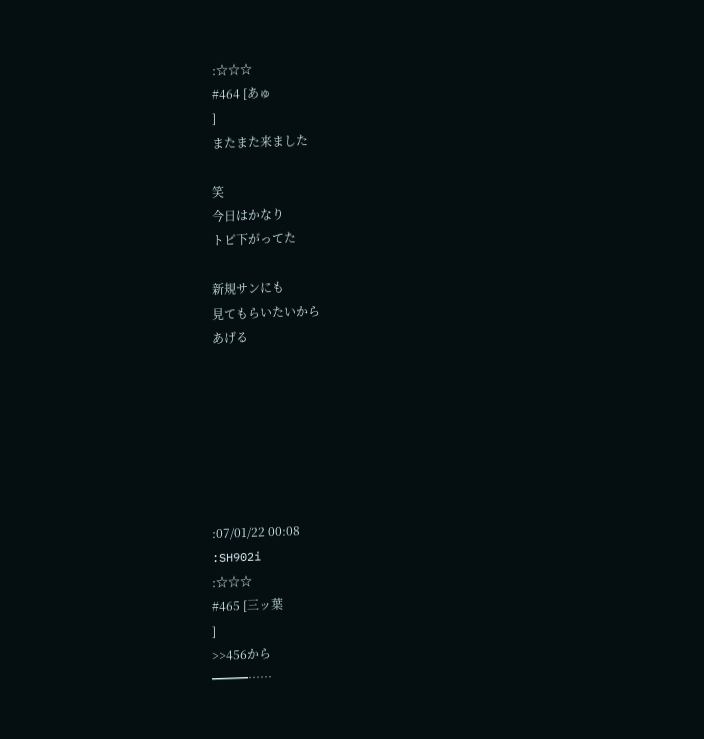:☆☆☆
#464 [あゅ
]
またまた来ました

笑
今日はかなり
トピ下がってた

新規サンにも
見てもらいたいから
あげる







:07/01/22 00:08
:SH902i
:☆☆☆
#465 [三ッ葉
]
>>456から
━━━……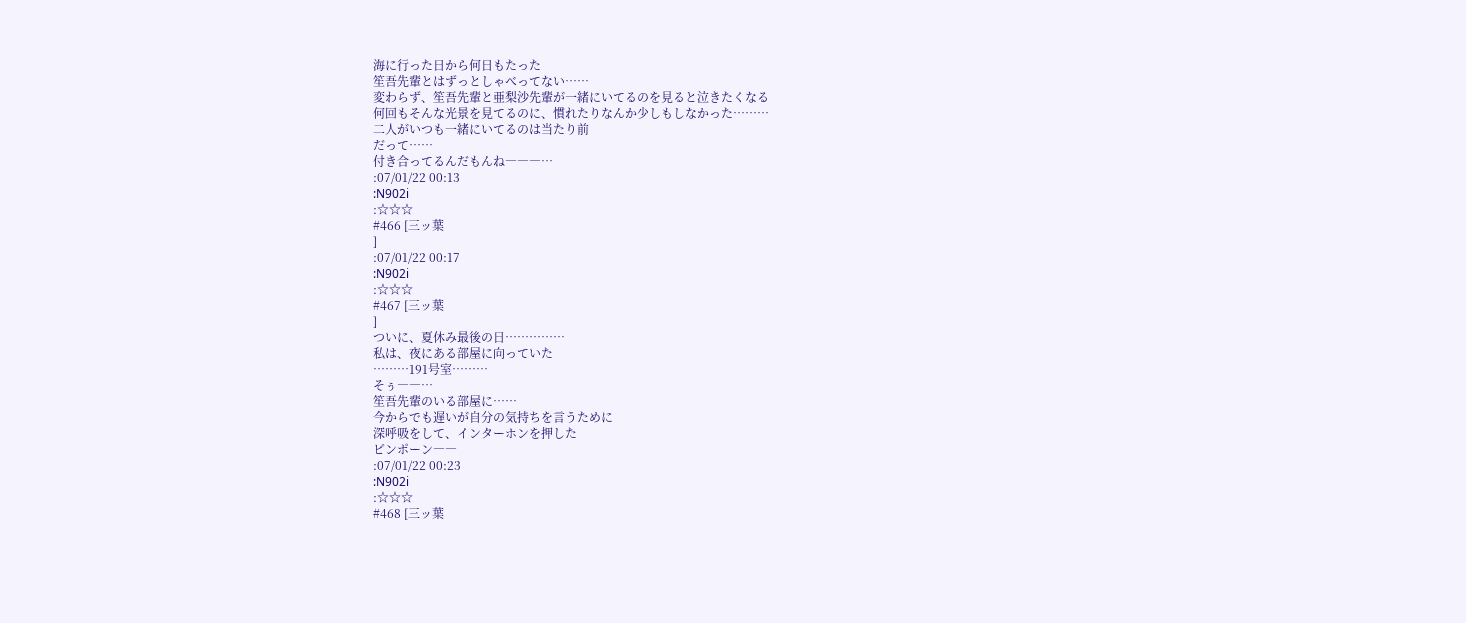海に行った日から何日もたった
笙吾先輩とはずっとしゃべってない……
変わらず、笙吾先輩と亜梨沙先輩が一緒にいてるのを見ると泣きたくなる
何回もそんな光景を見てるのに、慣れたりなんか少しもしなかった………
二人がいつも一緒にいてるのは当たり前
だって……
付き合ってるんだもんね―――…
:07/01/22 00:13
:N902i
:☆☆☆
#466 [三ッ葉
]
:07/01/22 00:17
:N902i
:☆☆☆
#467 [三ッ葉
]
ついに、夏休み最後の日……………
私は、夜にある部屋に向っていた
………191号室………
そぅ――…
笙吾先輩のいる部屋に……
今からでも遅いが自分の気持ちを言うために
深呼吸をして、インターホンを押した
ピンポーン――
:07/01/22 00:23
:N902i
:☆☆☆
#468 [三ッ葉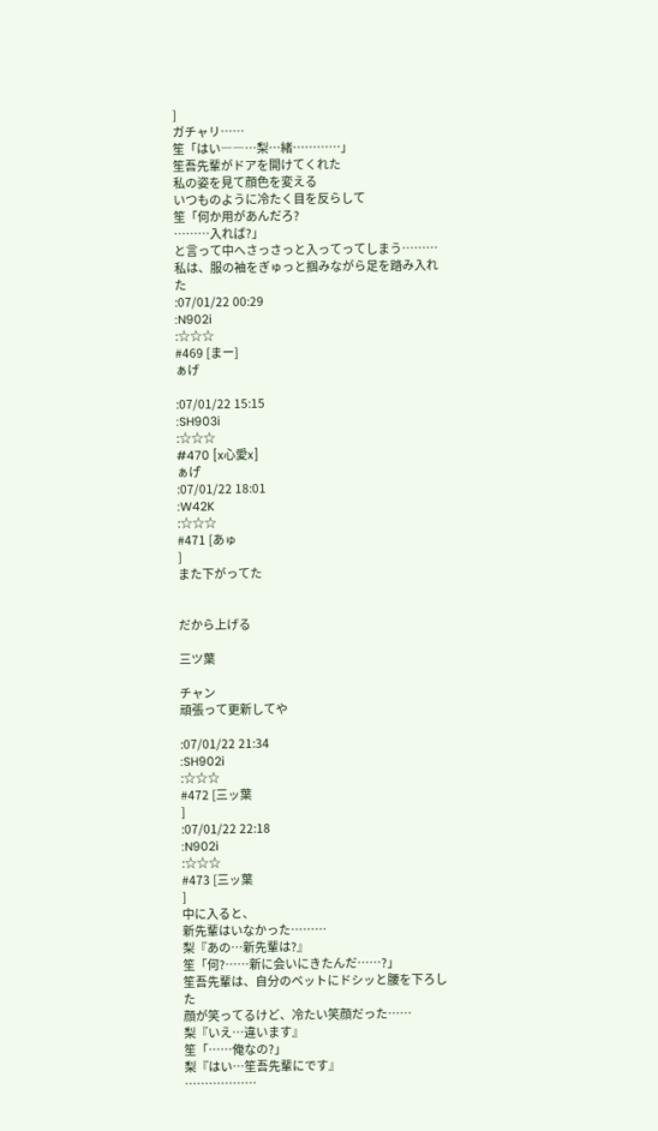]
ガチャリ……
笙「はい――…梨…緒…………」
笙吾先輩がドアを開けてくれた
私の姿を見て顔色を変える
いつものように冷たく目を反らして
笙「何か用があんだろ?
………入れば?」
と言って中へさっさっと入ってってしまう………
私は、服の袖をぎゅっと掴みながら足を踏み入れた
:07/01/22 00:29
:N902i
:☆☆☆
#469 [まー]
ぁげ

:07/01/22 15:15
:SH903i
:☆☆☆
#470 [x心愛x]
ぁげ゙
:07/01/22 18:01
:W42K
:☆☆☆
#471 [あゅ
]
また下がってた


だから上げる

三ツ葉

チャン
頑張って更新してや

:07/01/22 21:34
:SH902i
:☆☆☆
#472 [三ッ葉
]
:07/01/22 22:18
:N902i
:☆☆☆
#473 [三ッ葉
]
中に入ると、
新先輩はいなかった………
梨『あの…新先輩は?』
笙「何?……新に会いにきたんだ……?」
笙吾先輩は、自分のベットにドシッと腰を下ろした
顔が笑ってるけど、冷たい笑顔だった……
梨『いえ…違います』
笙「……俺なの?」
梨『はい…笙吾先輩にです』
………………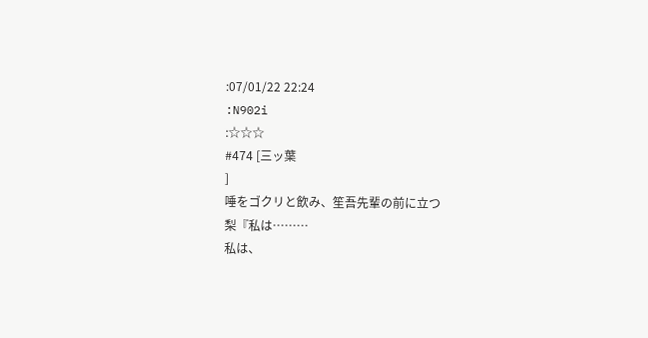:07/01/22 22:24
:N902i
:☆☆☆
#474 [三ッ葉
]
唾をゴクリと飲み、笙吾先輩の前に立つ
梨『私は………
私は、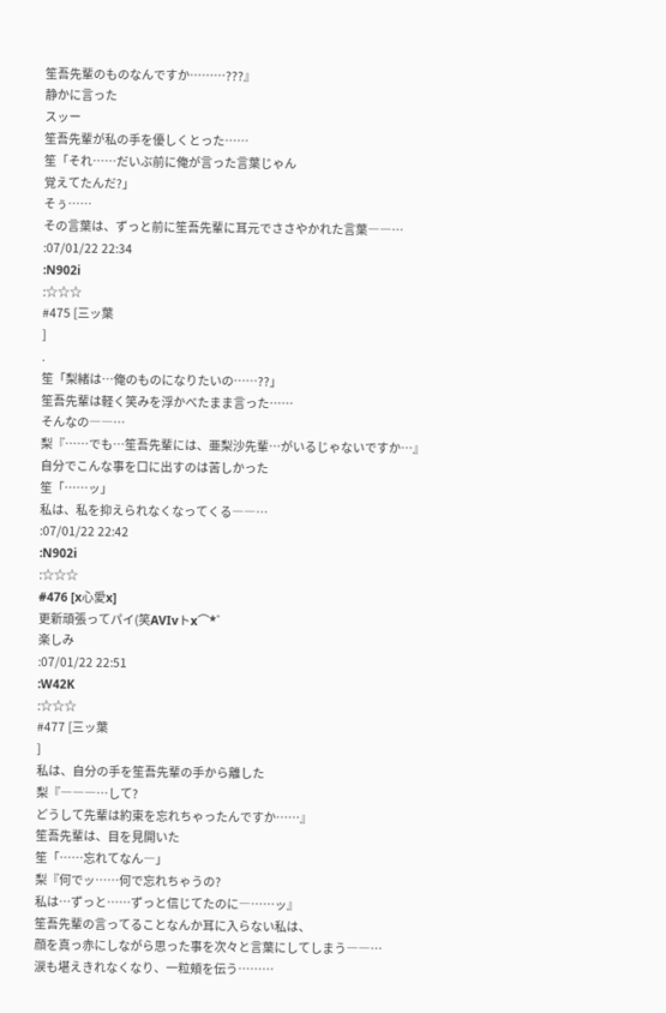笙吾先輩のものなんですか………???』
静かに言った
スッー
笙吾先輩が私の手を優しくとった……
笙「それ……だいぶ前に俺が言った言葉じゃん
覚えてたんだ?」
そぅ……
その言葉は、ずっと前に笙吾先輩に耳元でささやかれた言葉――…
:07/01/22 22:34
:N902i
:☆☆☆
#475 [三ッ葉
]
.
笙「梨緒は…俺のものになりたいの……??」
笙吾先輩は軽く笑みを浮かべたまま言った……
そんなの――…
梨『……でも…笙吾先輩には、亜梨沙先輩…がいるじゃないですか…』
自分でこんな事を口に出すのは苦しかった
笙「……ッ」
私は、私を抑えられなくなってくる――…
:07/01/22 22:42
:N902i
:☆☆☆
#476 [x心愛x]
更新頑張ってパイ(笑AVIvトx⌒*゜
楽しみ
:07/01/22 22:51
:W42K
:☆☆☆
#477 [三ッ葉
]
私は、自分の手を笙吾先輩の手から離した
梨『―――…して?
どうして先輩は約束を忘れちゃったんですか……』
笙吾先輩は、目を見開いた
笙「……忘れてなん―」
梨『何でッ……何で忘れちゃうの?
私は…ずっと……ずっと信じてたのに―……ッ』
笙吾先輩の言ってることなんか耳に入らない私は、
顔を真っ赤にしながら思った事を次々と言葉にしてしまう――…
涙も堪えきれなくなり、一粒頬を伝う………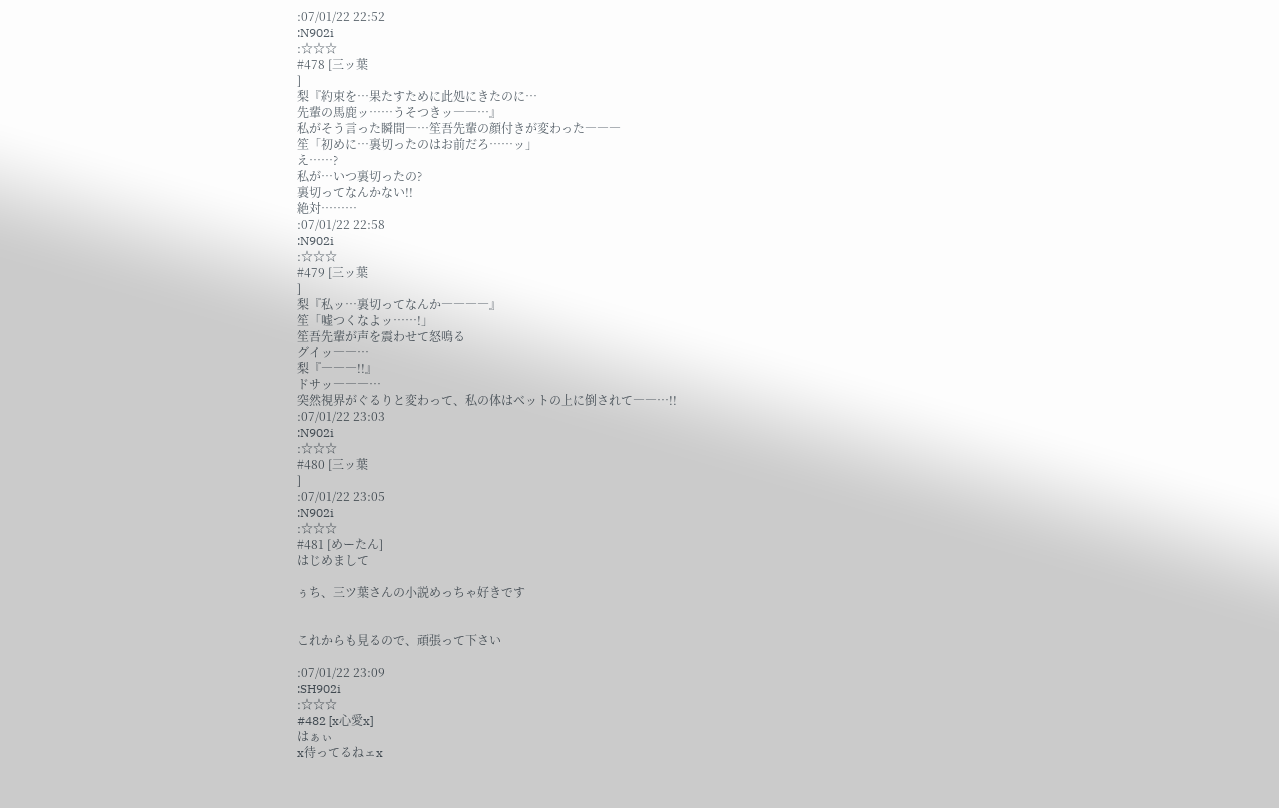:07/01/22 22:52
:N902i
:☆☆☆
#478 [三ッ葉
]
梨『約束を…果たすために此処にきたのに…
先輩の馬鹿ッ……うそつきッ――…』
私がそう言った瞬間―…笙吾先輩の顔付きが変わった―――
笙「初めに…裏切ったのはお前だろ……ッ」
え……?
私が…いつ裏切ったの?
裏切ってなんかない!!
絶対………
:07/01/22 22:58
:N902i
:☆☆☆
#479 [三ッ葉
]
梨『私ッ…裏切ってなんか――――』
笙「嘘つくなよッ……!」
笙吾先輩が声を震わせて怒鳴る
グイッ――…
梨『―――!!』
ドサッ―――…
突然視界がぐるりと変わって、私の体はベットの上に倒されて――…!!
:07/01/22 23:03
:N902i
:☆☆☆
#480 [三ッ葉
]
:07/01/22 23:05
:N902i
:☆☆☆
#481 [めーたん]
はじめまして

ぅち、三ツ葉さんの小説めっちゃ好きです


これからも見るので、頑張って下さい

:07/01/22 23:09
:SH902i
:☆☆☆
#482 [x心愛x]
はぁぃ
x待ってるねェx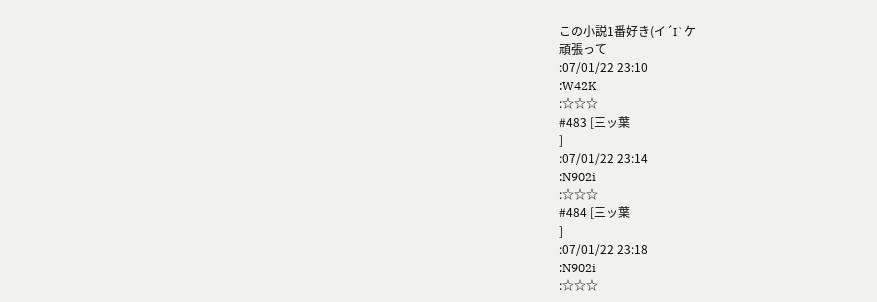この小説1番好き(イ´I`ケ
頑張って
:07/01/22 23:10
:W42K
:☆☆☆
#483 [三ッ葉
]
:07/01/22 23:14
:N902i
:☆☆☆
#484 [三ッ葉
]
:07/01/22 23:18
:N902i
:☆☆☆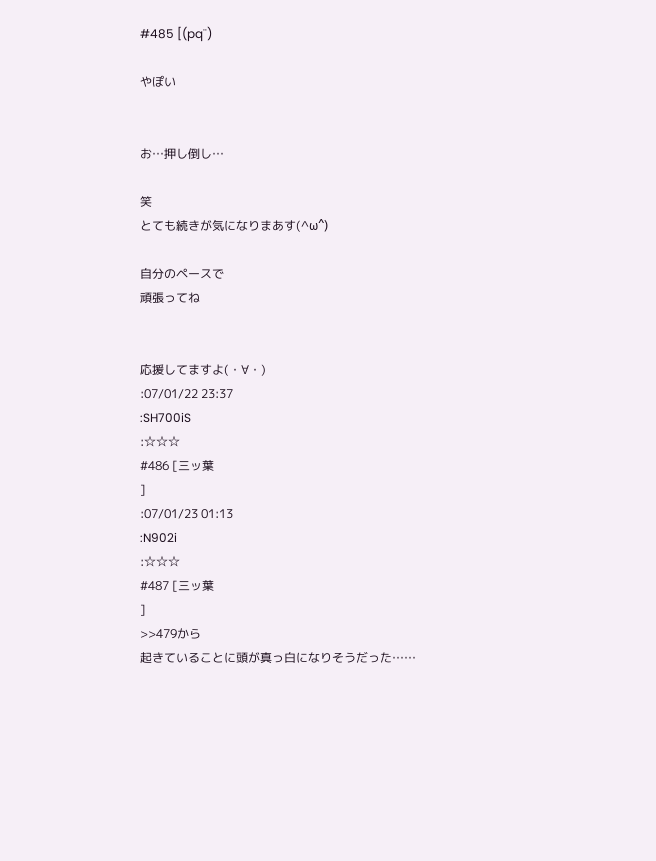#485 [(pq¨)

やぽい


お…押し倒し…

笑
とても続きが気になりまあす(^ω^)

自分のペースで
頑張ってね


応援してますよ(・∀・)
:07/01/22 23:37
:SH700iS
:☆☆☆
#486 [三ッ葉
]
:07/01/23 01:13
:N902i
:☆☆☆
#487 [三ッ葉
]
>>479から
起きていることに頭が真っ白になりそうだった……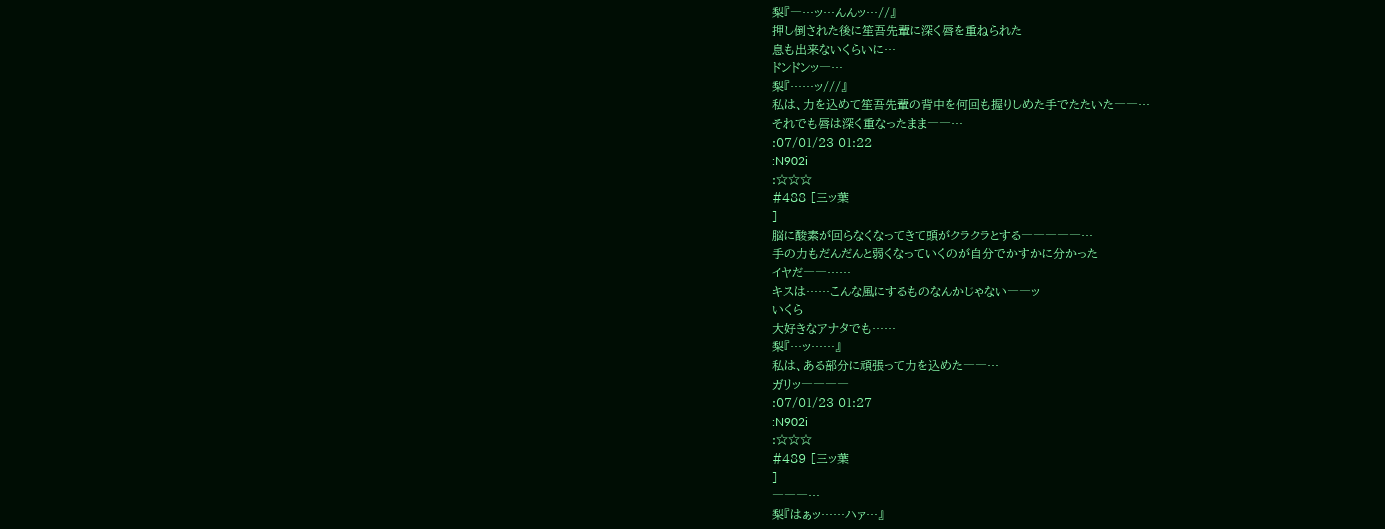梨『―…ッ…んんッ…//』
押し倒された後に笙吾先輩に深く唇を重ねられた
息も出来ないくらいに…
ドンドンッ―…
梨『……ッ///』
私は、力を込めて笙吾先輩の背中を何回も握りしめた手でたたいた――…
それでも唇は深く重なったまま――…
:07/01/23 01:22
:N902i
:☆☆☆
#488 [三ッ葉
]
脳に酸素が回らなくなってきて頭がクラクラとする―――――…
手の力もだんだんと弱くなっていくのが自分でかすかに分かった
イヤだ――……
キスは……こんな風にするものなんかじゃない――ッ
いくら
大好きなアナタでも……
梨『…ッ……』
私は、ある部分に頑張って力を込めた――…
ガリッ――――
:07/01/23 01:27
:N902i
:☆☆☆
#489 [三ッ葉
]
―――…
梨『はぁッ……ハァ…』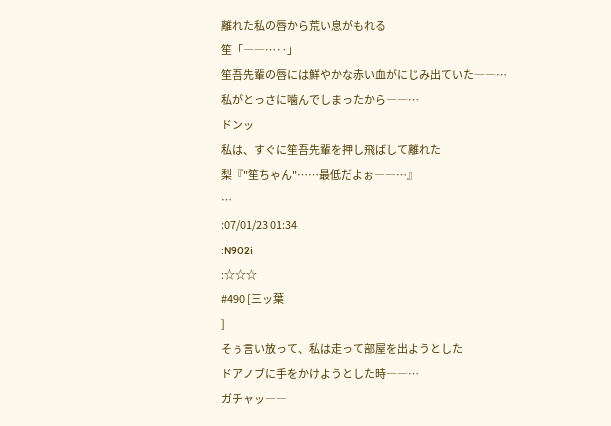離れた私の唇から荒い息がもれる
笙「――…‥」
笙吾先輩の唇には鮮やかな赤い血がにじみ出ていた――…
私がとっさに噛んでしまったから――…
ドンッ
私は、すぐに笙吾先輩を押し飛ばして離れた
梨『"笙ちゃん"……最低だよぉ――…』
…
:07/01/23 01:34
:N902i
:☆☆☆
#490 [三ッ葉
]
そぅ言い放って、私は走って部屋を出ようとした
ドアノブに手をかけようとした時――…
ガチャッ――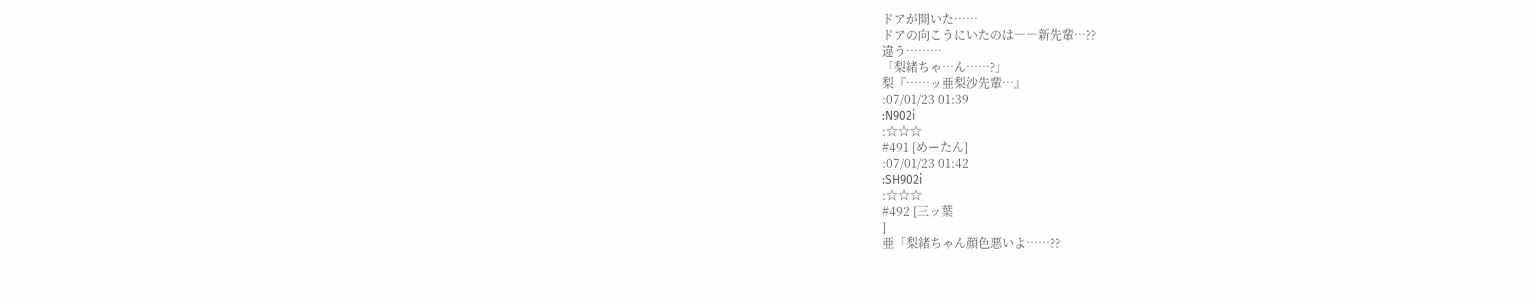ドアが開いた……
ドアの向こうにいたのは――新先輩…??
違う………
「梨緒ちゃ…ん……?」
梨『……ッ亜梨沙先輩…』
:07/01/23 01:39
:N902i
:☆☆☆
#491 [めーたん]
:07/01/23 01:42
:SH902i
:☆☆☆
#492 [三ッ葉
]
亜「梨緒ちゃん顔色悪いよ……??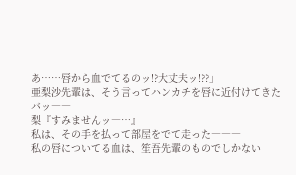あ……唇から血でてるのッ!?大丈夫ッ!??」
亜梨沙先輩は、そう言ってハンカチを唇に近付けてきた
バッ――
梨『すみませんッ―…』
私は、その手を払って部屋をでて走った―――
私の唇についてる血は、笙吾先輩のものでしかない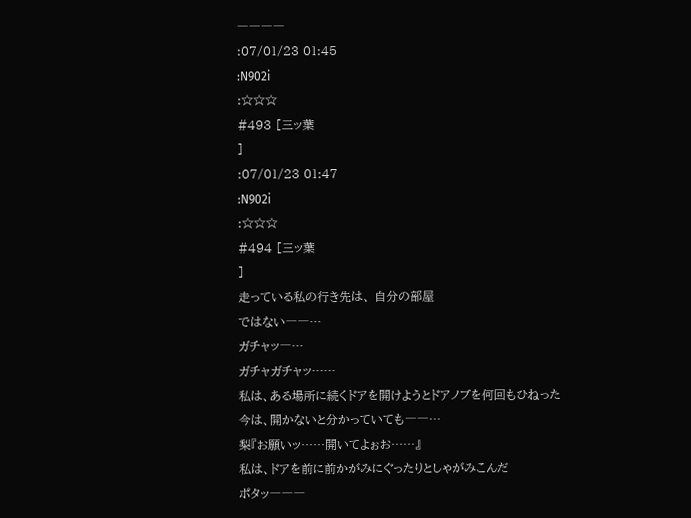――――
:07/01/23 01:45
:N902i
:☆☆☆
#493 [三ッ葉
]
:07/01/23 01:47
:N902i
:☆☆☆
#494 [三ッ葉
]
走っている私の行き先は、 自分の部屋
ではない――…
ガチャッ―…
ガチャガチャッ……
私は、ある場所に続くドアを開けようとドアノブを何回もひねった
今は、開かないと分かっていても――…
梨『お願いッ……開いてよぉお……』
私は、ドアを前に前かがみにぐったりとしゃがみこんだ
ポタッ―――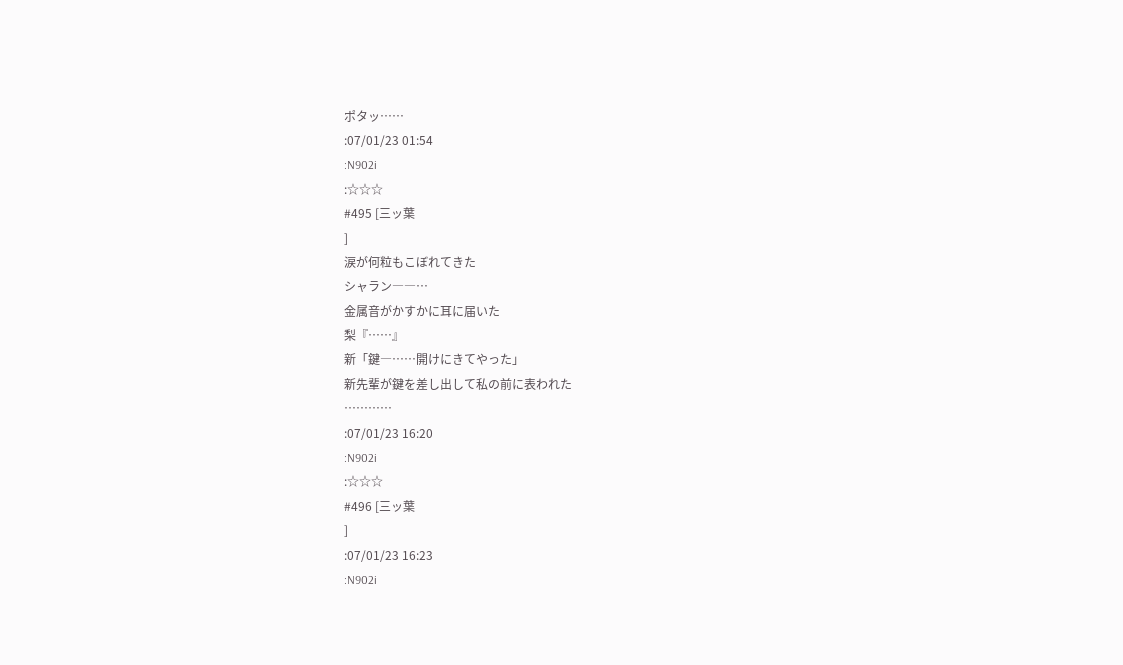ポタッ……
:07/01/23 01:54
:N902i
:☆☆☆
#495 [三ッ葉
]
涙が何粒もこぼれてきた
シャラン――…
金属音がかすかに耳に届いた
梨『……』
新「鍵―……開けにきてやった」
新先輩が鍵を差し出して私の前に表われた
…………
:07/01/23 16:20
:N902i
:☆☆☆
#496 [三ッ葉
]
:07/01/23 16:23
:N902i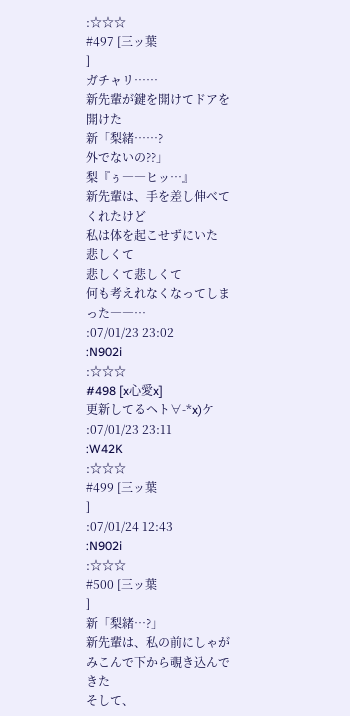:☆☆☆
#497 [三ッ葉
]
ガチャリ……
新先輩が鍵を開けてドアを開けた
新「梨緒……?
外でないの??」
梨『ぅ――ヒッ…』
新先輩は、手を差し伸べてくれたけど
私は体を起こせずにいた
悲しくて
悲しくて悲しくて
何も考えれなくなってしまった――…
:07/01/23 23:02
:N902i
:☆☆☆
#498 [x心愛x]
更新してるヘト∀-*x)ケ
:07/01/23 23:11
:W42K
:☆☆☆
#499 [三ッ葉
]
:07/01/24 12:43
:N902i
:☆☆☆
#500 [三ッ葉
]
新「梨緒…?」
新先輩は、私の前にしゃがみこんで下から覗き込んできた
そして、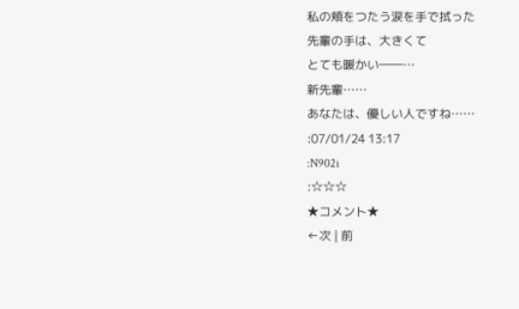私の頬をつたう涙を手で拭った
先輩の手は、大きくて
とても暖かい――…
新先輩……
あなたは、優しい人ですね……
:07/01/24 13:17
:N902i
:☆☆☆
★コメント★
←次 | 前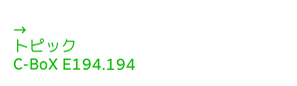→
トピック
C-BoX E194.194